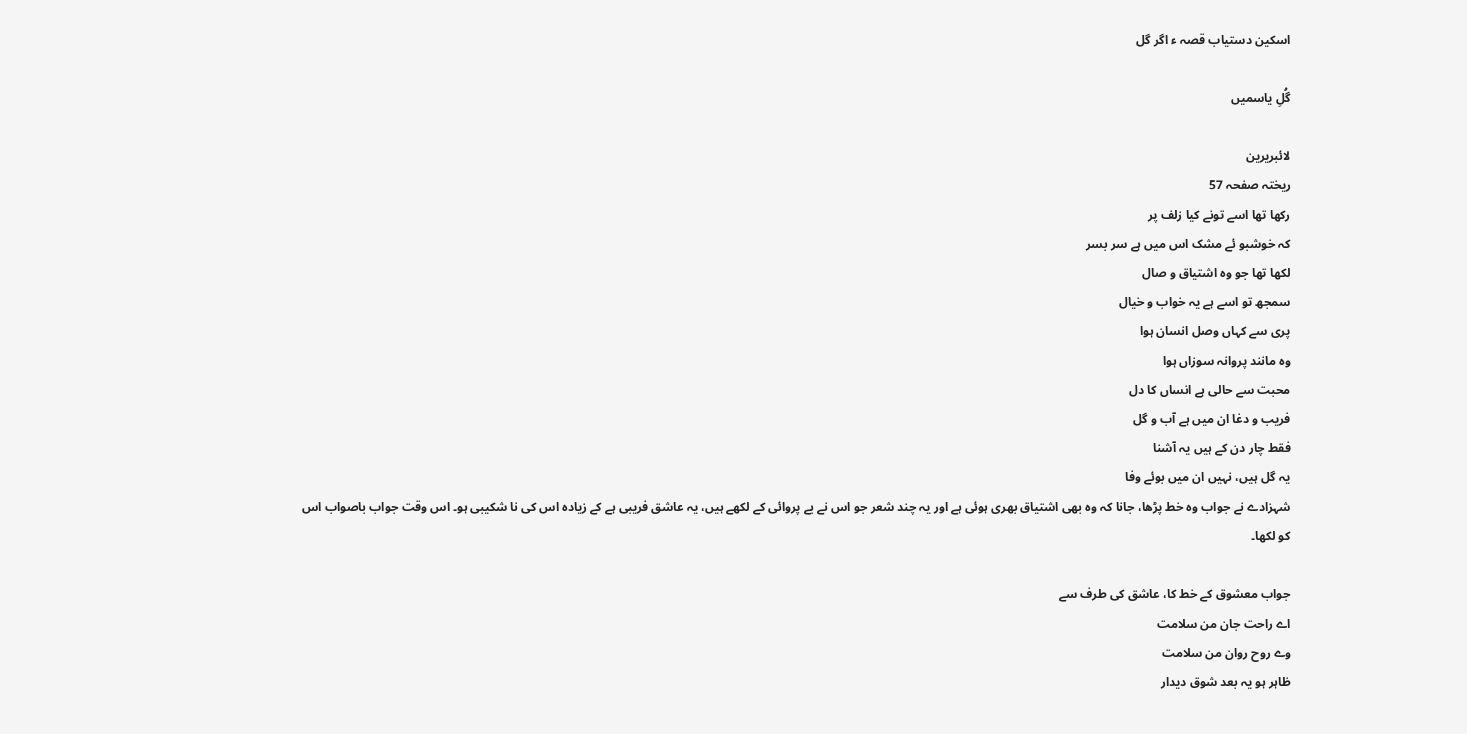اسکین دستیاب قصہ ء اگر گل

گُلِ یاسمیں

لائبریرین
ریختہ صفحہ 57
رکھا تھا اسے تونے کیا زلف پر
کہ خوشبو ئے مشک اس میں ہے سر بسر
لکھا تھا جو وہ اشتیاق و صال
سمجھ تو اسے ہے یہ خواب و خیال
پری سے کہاں وصل انسان ہوا
وہ مانند پروانہ سوزاں ہوا
محبت سے حالی ہے انساں کا دل
فریب و دغا ان میں ہے آب و گل
فقط چار دن کے ہیں یہ آشنا
یہ گل ہیں، نہیں ان میں بوئے وفا
شہزادے نے جواب وہ خط پڑھا، جانا کہ وہ بھی اشتیاق بھری ہوئی ہے اور یہ چند شعر جو اس نے بے پروائی کے لکھے ہیں، یہ عاشق فریبی ہے کے زیادہ اس کی نا شکیبی ہو۔ اس وقت جواب باصواب اس کو لکھا۔

جواب معشوق کے خط کا، عاشق کی طرف سے
اے راحت جان من سلامت
وے روح روان من سلامت
ظاہر ہو یہ بعد شوق دیدار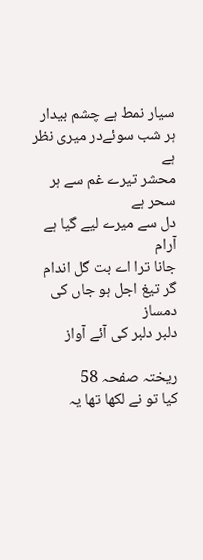سیار نمط ہے چشم بیدار
ہر شب سوئےدر میری نظر ہے
محشر تیرے غم سے ہر سحر ہے
دل سے میرے لیے گیا ہے آرام
جانا ترا اے بت گل اندام
گر تیغ اجل ہو جاں کی دمساز
دلبر دلبر کی آئے آواز

ریختہ صفحہ 58
کیا تو نے لکھا تھا یہ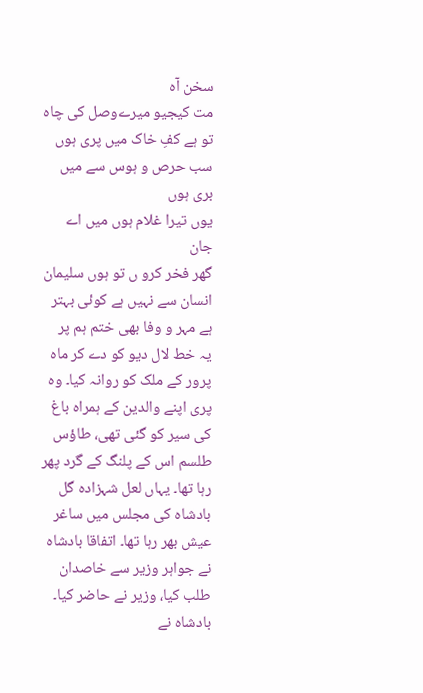سخن آہ
مت کیجیو میرےوصل کی چاہ
تو ہے کفِ خاک میں پری ہوں
سب حرص و ہوس سے میں بری ہوں
یوں تیرا غلام ہوں میں اے جان
گھر فخر کرو ں تو ہوں سلیمان
انسان سے نہیں ہے کوئی بہتر
ہے مہر و وفا بھی ختم ہم پر
یہ خط لال دیو کو دے کر ماہ پرور کے ملک کو روانہ کیا۔ وہ پری اپنے والدین کے ہمراہ باغ کی سیر کو گئی تھی، طاؤس طلسم اس کے پلنگ کے گرد پھر رہا تھا۔ یہاں لعل شہزادہ گل بادشاہ کی مجلس میں ساغر عیش بھر رہا تھا۔ اتفاقا بادشاہ نے جواہر وزیر سے خاصدان طلب کیا، وزیر نے حاضر کیا۔ بادشاہ نے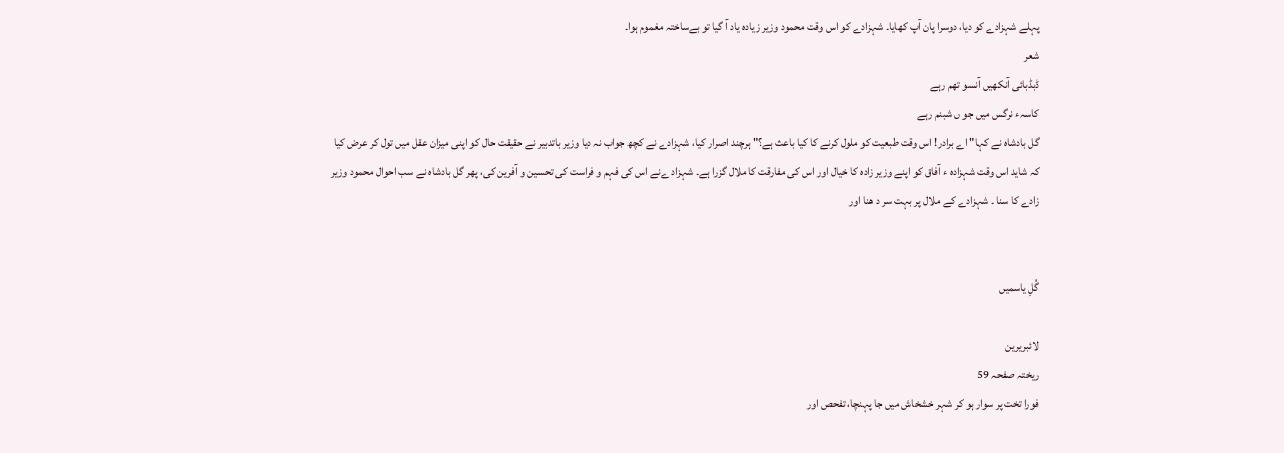پہلے شہزادے کو دیا، دوسرا پان آپ کھایا۔ شہزادے کو اس وقت محمود وزیر زیادہ یاد آ گیا تو بےساختہ مغموم ہوا۔
شعر
ڈبڈبائی آنکھیں آنسو تھم رہے
کاسہء نرگس میں جو ں شبنم رہے
گل بادشاہ نے کہا" اے برادر! اس وقت طبعیت کو ملول کرنے کا کیا باعث ہے؟" ہرچند اصرار کیا، شہزادے نے کچھ جواب نہ دیا وزیر باتدبیر نے حقیقت حال کو اپنی میزان عقل میں تول کر عرض کیا کہ شاید اس وقت شہزادہ ء آفاق کو اپنے وزیر زادہ کا خیال اور اس کی مفارقت کا ملال گزرا ہے۔ شہزاد ےنے اس کی فہم و فراست کی تحسین و آفرین کی، پھر گل بادشاہ نے سب احوال محمود وزیر زادے کا سنا ۔ شہزادے کے ملال پر بہت سر د ھنا اور


گُلِ یاسمیں

لائبریرین
ریختہ صفحہ 59
فورا تخت پر سوار ہو کر شہر خشخاش میں جا پہنچا، تفحص اور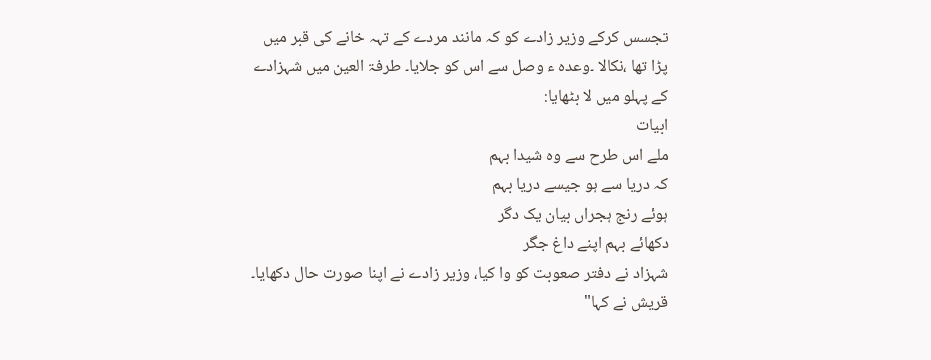تجسس کرکے وزیر زادے کو کہ مانند مردے کے تہہ خانے کی قبر میں پڑا تھا ،نکالا ۔وعدہ ء وصل سے اس کو جلایا۔ طرفۃ العین میں شہزادے کے پہلو میں لا بٹھایا:
ابیات
ملے اس طرح سے وہ شیدا بہم
کہ دریا سے ہو جیسے دریا بہم
ہوئے رنج ہجراں بیان یک دگر
دکھائے بہم اپنے داغ جگر
شہزاد نے دفتر صعوبت کو وا کیا، وزیر زادے نے اپنا صورت حال دکھایا۔ قریش نے کہا"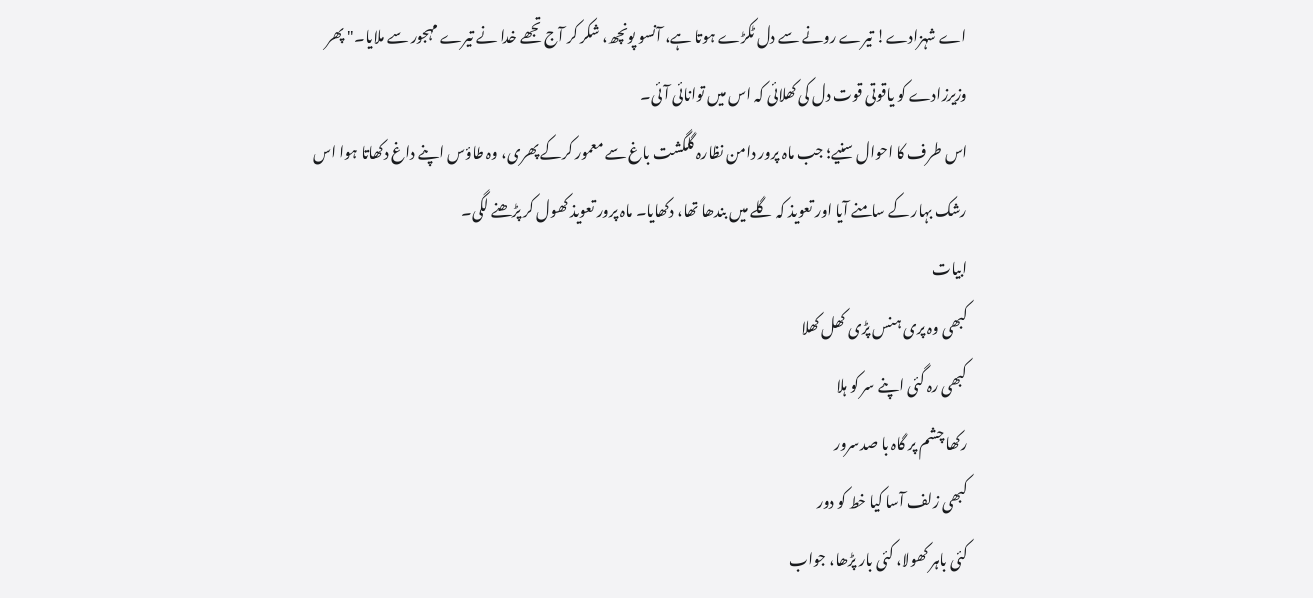اے شہزادے! تیرے رونے سے دل ٹکڑے ہوتا ہے، آنسو پونچھ، شکر کر آج تجھے خدا نے تیرے مہجور سے ملایا۔" پھر وزیرزادے کو یاقوتی قوت دل کی کھلائی کہ اس میں توانائی آئی۔
اس طرف کا احوال سنیے؛ جب ماہ پرور دامن نظارہ گلگشت باغ سے معمور کرکے پھری، وہ طاؤس اپنے داغ دکھاتا ہوا اس رشک بہار کے سامنے آیا اور تعویذ کہ گلے میں بندھا تھا، دکھایا۔ ماہ پرور تعویذ کھول کر پڑھنے لگی۔
ابیات
کبھی وہ پری ہنس پڑی کھل کھلا
کبھی رہ گئی اپنے سر کو ہلا
رکھا چشم پر گاہ با صدسرور
کبھی زلف آسا کیا خط کو دور
کئی باہر کھولا، کئی بار پڑھا، جواب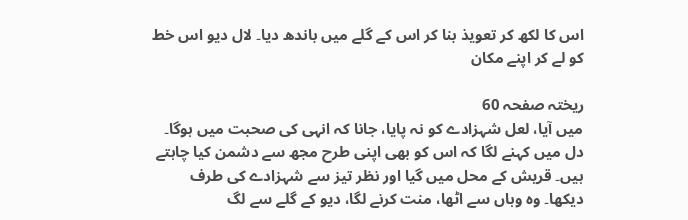اس کا لکھ کر تعویذ بنا کر اس کے گلے میں باندھ دیا۔ لال دیو اس خط کو لے کر اپنے مکان

ریختہ صفحہ 60
میں آیا، لعل شہزادے کو نہ پایا، جانا کہ انہی کی صحبت میں ہوگا۔ دل میں کہنے لگا کہ اس کو بھی اپنی طرح مجھ سے دشمن کیا چاہتے ہیں۔ قریش کے محل میں گیا اور نظر تیز سے شہزادے کی طرف دیکھا۔ وہ وہاں سے اٹھا، منت کرنے لگا، دیو کے گلے سے لگ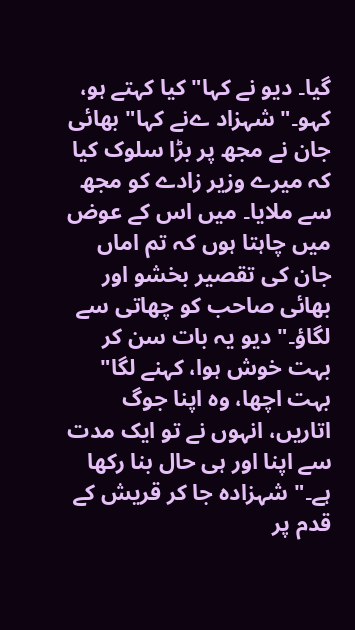گیا۔ دیو نے کہا" کیا کہتے ہو، کہو۔" شہزاد ےنے کہا" بھائی جان نے مجھ پر بڑا سلوک کیا کہ میرے وزیر زادے کو مجھ سے ملایا۔ میں اس کے عوض میں چاہتا ہوں کہ تم اماں جان کی تقصیر بخشو اور بھائی صاحب کو چھاتی سے لگاؤ۔" دیو یہ بات سن کر بہت خوش ہوا، کہنے لگا" بہت اچھا، وہ اپنا جوگ اتاریں، انہوں نے تو ایک مدت سے اپنا اور ہی حال بنا رکھا ہے۔" شہزادہ جا کر قریش کے قدم پر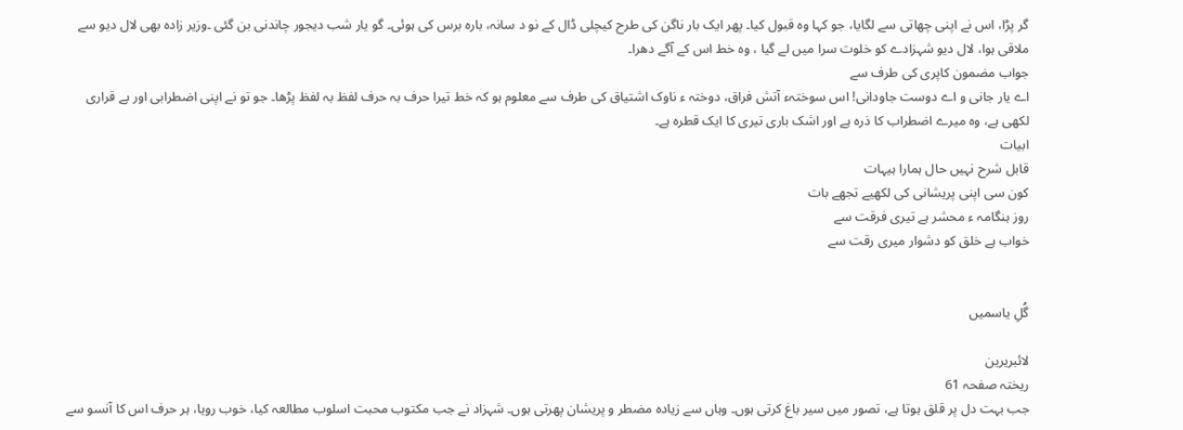گر پڑا، اس نے اپنی چھاتی سے لگایا، جو کہا وہ قبول کیا۔ پھر ایک بار ناگن کی طرح کیچلی ڈال کے نو د سانہ، بارہ برس کی ہوئی۔ گو یار شب دیجور چاندنی بن گئی ۔وزیر زادہ بھی لال دیو سے ملاقی ہوا، لال دیو شہزادے کو خلوت سرا میں لے گیا ، وہ خط اس کے آگے دھرا۔
جواب مضمون کاپری کی طرف سے
اے یار جانی و اے دوست جاودانی! اس سوختہء آتش فراق، دوختہ ء ناوک اشتیاق کی طرف سے معلوم ہو کہ خط تیرا حرف بہ حرف لفظ بہ لفظ پڑھا۔ جو تو نے اپنی اضطرابی اور بے قراری لکھی ہے، وہ میرے اضطراب کا ذرہ ہے اور اشک باری تیری کا ایک قطرہ ہے۔
ابیات
قابل شرح نہیں حال ہمارا ہیہات
کون سی اپنی پریشانی کی لکھیے تجھے بات
روز ہنگامہ ء محشر ہے تیری فرقت سے
خواب ہے خلق کو دشوار میری رقت سے


گُلِ یاسمیں

لائبریرین
ریختہ صفحہ 61
جب بہت دل پر قلق ہوتا ہے، تصور میں سیر باغ کرتی ہوں۔ وہاں سے زیادہ مضطر و پریشان پھرتی ہوں۔ شہزاد نے جب مکتوب محبت اسلوب مطالعہ کیا، خوب رویا، ہر حرف اس کا آنسو سے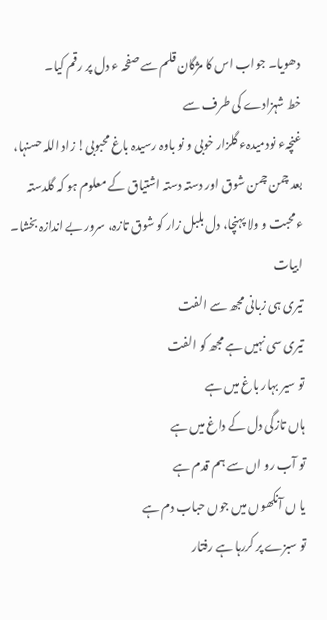دھویا۔ جواب اس کا مژگان قلم سے صفحہ ء دل پر رقم کیا۔
خط شہزادے کی طرف سے
غنچہء نودمیدہء گلزار خوبی و نو باوہ رسیدہ باغ محبوبی! زاد اللہ حسنہا، بعد چمن چمن شوق اور دستہ دستہ اشتیاق کے معلوم ہو کہ گلدستہ ءمحبت و ولا پہنچا، دل بلبل زار کو شوق تازہ، سرور بے اندازہ بخشا۔
ابیات
تیری ہی زبانی مجھ سے الفت
تیری سی نہیں ہے مجھ کو الفت
تو سیر بہار باغ میں ہے
ہاں تازگی دل کے داغ میں ہے
تو آب رو اں سے ہم قدم ہے
یا ں آنکھوں میں جوں حباب دم ہے
تو سبزے پر کررہا ہے رفتار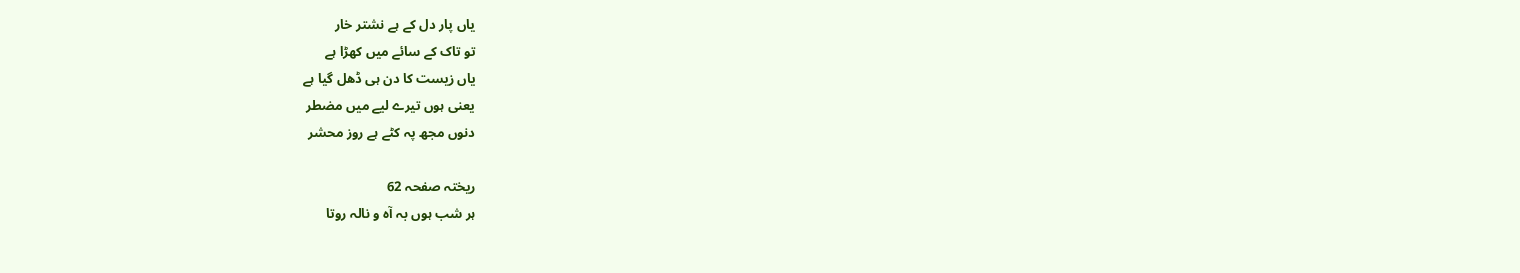یاں پار دل کے ہے نشتر خار
تو تاک کے سائے میں کھڑا ہے
یاں زیست کا دن ہی ڈھل گیا ہے
یعنی ہوں تیرے لیے میں مضطر
دنوں مجھ پہ کٹے ہے روز محشر

ریختہ صفحہ 62
ہر شب ہوں بہ آہ و نالہ روتا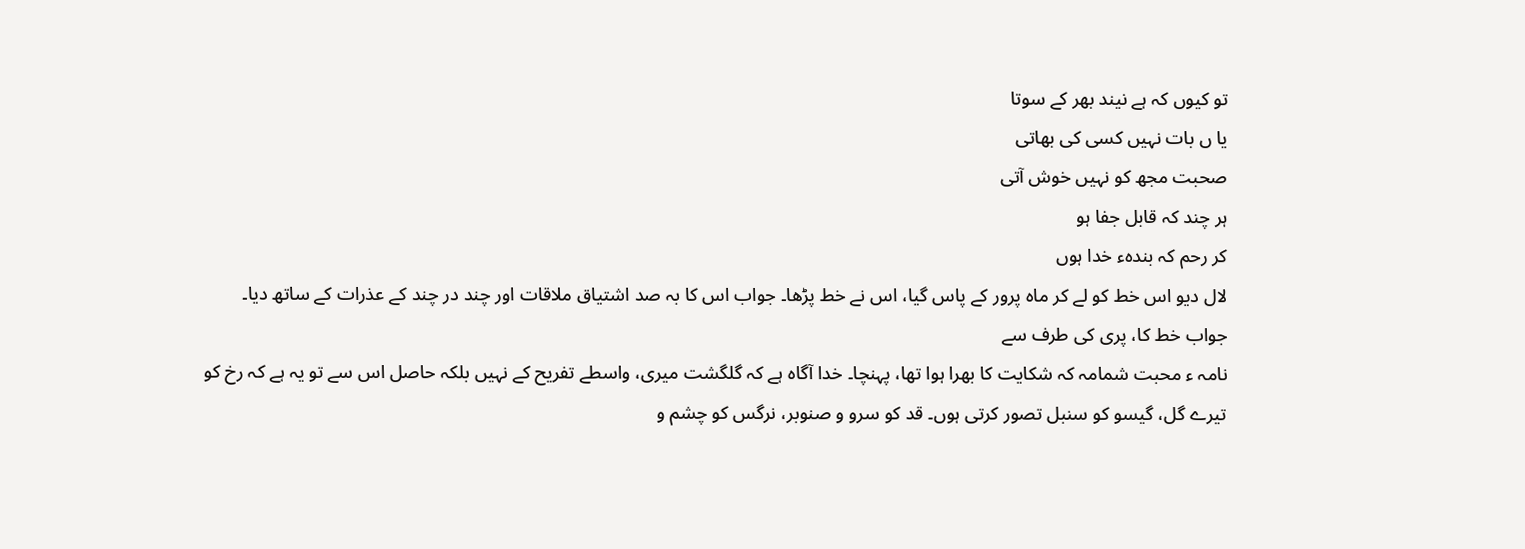تو کیوں کہ ہے نیند بھر کے سوتا
یا ں بات نہیں کسی کی بھاتی
صحبت مجھ کو نہیں خوش آتی
ہر چند کہ قابل جفا ہو
کر رحم کہ بندہء خدا ہوں
لال دیو اس خط کو لے کر ماہ پرور کے پاس گیا، اس نے خط پڑھا۔ جواب اس کا بہ صد اشتیاق ملاقات اور چند در چند کے عذرات کے ساتھ دیا۔
جواب خط کا، پری کی طرف سے
نامہ ء محبت شمامہ کہ شکایت کا بھرا ہوا تھا، پہنچا۔ خدا آگاہ ہے کہ گلگشت میری، واسطے تفریح کے نہیں بلکہ حاصل اس سے تو یہ ہے کہ رخ کو تیرے گل، گیسو کو سنبل تصور کرتی ہوں۔ قد کو سرو و صنوبر، نرگس کو چشم و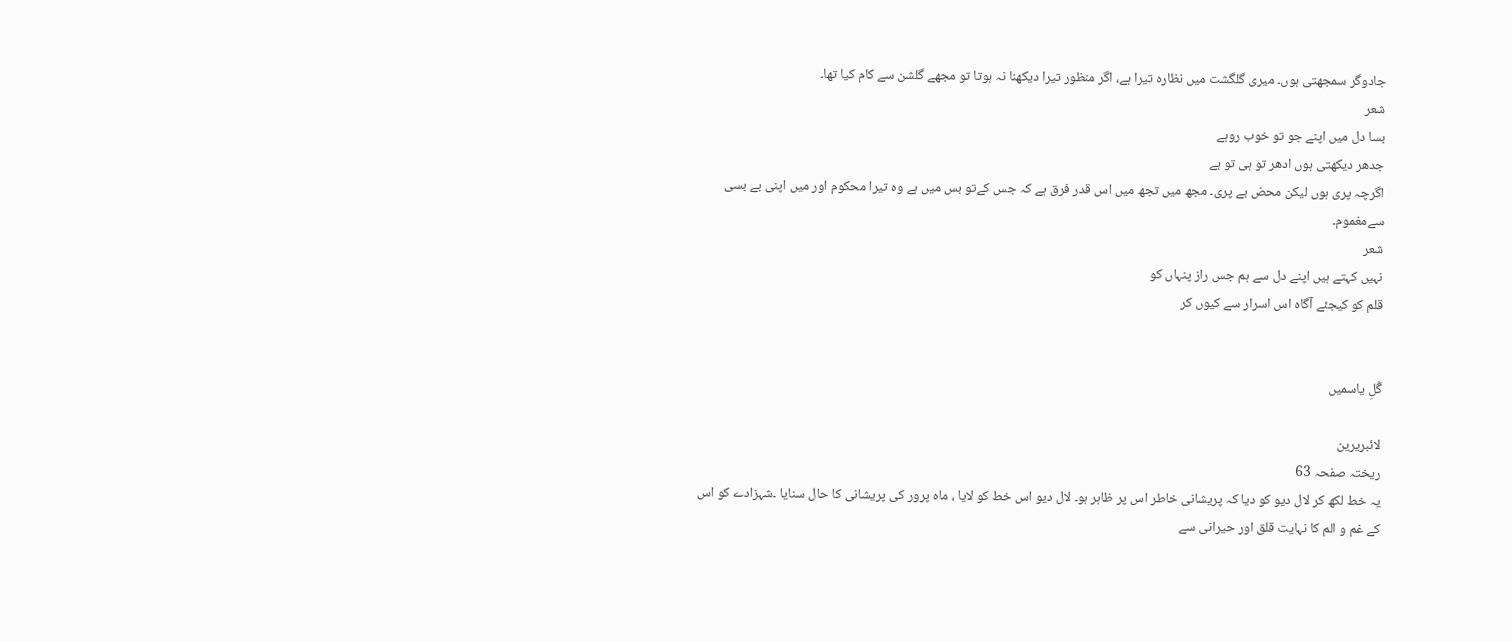جادوگر سمجھتی ہوں۔ میری گلگشت میں نظارہ تیرا ہے، اگر منظور تیرا دیکھنا نہ ہوتا تو مجھے گلشن سے کام کیا تھا۔
شعر
بسا دل میں اپنے جو تو خوب روہے
جدھر دیکھتی ہوں ادھر تو ہی تو ہے
اگرچہ پری ہوں لیکن محض بے پری۔ مجھ میں تجھ میں اس قدر فرق ہے کہ جس کےتو بس میں ہے وہ تیرا محکوم اور میں اپنی بے بسی سےمغموم۔
شعر
نہیں کہتے ہیں اپنے دل سے ہم جس راز پنہاں کو
قلم کو کیجئے آگاہ اس اسرار سے کیوں کر


گُلِ یاسمیں

لائبریرین
ریختہ صفحہ 63
یہ خط لکھ کر لال دیو کو دیا کہ پریشانی خاطر اس پر ظاہر ہو۔ لال دیو اس خط کو لایا ، ماہ پرور کی پریشانی کا حال سنایا ۔شہزادے کو اس کے غم و الم کا نہایت قلق اور حیرانی سے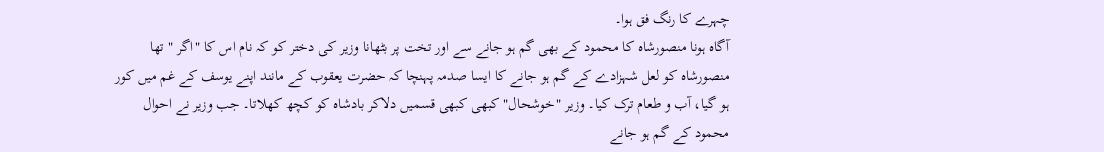چہرے کا رنگ فق ہوا۔
آگاہ ہونا منصورشاہ کا محمود کے بھی گم ہو جانے سے اور تخت پر بٹھانا وزیر کی دختر کو کہ نام اس کا "اگر " تھا
منصورشاہ کو لعل شہزادے کے گم ہو جانے کا ایسا صدمہ پہنچا کہ حضرت یعقوب کے مانند اپنے یوسف کے غم میں کور ہو گیا، آب و طعام ترک کیا۔ وزیر "خوشحال" کبھی کبھی قسمیں دلاکر بادشاہ کو کچھ کھلاتا۔ جب وزیر نے احوال محمود کے گم ہو جانے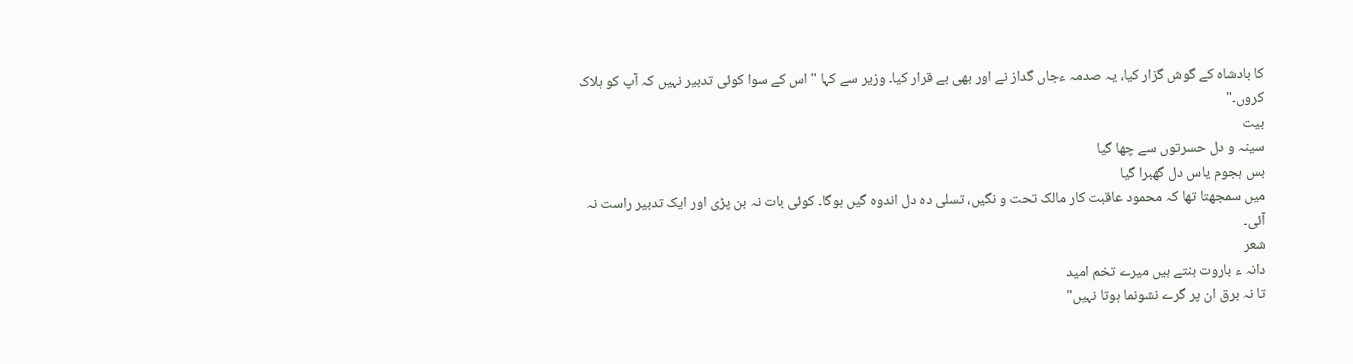کا بادشاہ کے گوش گزار کیا، یہ صدمہ ءجاں گداز نے اور بھی بے قرار کیا۔ وزیر سے کہا " اس کے سوا کوئی تدبیر نہیں کہ آپ کو ہلاک کروں۔"
بیت
سینہ و دل حسرتوں سے چھا گیا
بس ہجوم یاس دل گھبرا گیا
میں سمجھتا تھا کہ محمود عاقبت کار مالک تحت و نگیں، تسلی دہ دل اندوہ گیں ہوگا۔ کوئی بات نہ بن پڑی اور ایک تدبیر راست نہ آئی۔
شعر
دانہ ء باروت بنتے ہیں میرے تخم امید
تا نہ برق ان پر گرے نشونما ہوتا نہیں"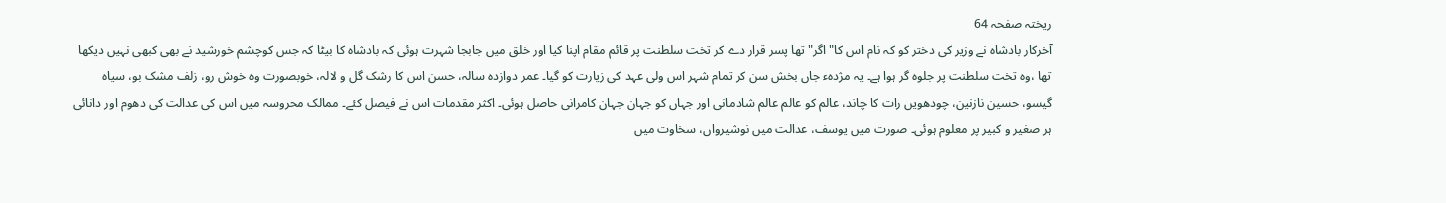ریختہ صفحہ 64
آخرکار بادشاہ نے وزیر کی دختر کو کہ نام اس کا" اگر" تھا پسر قرار دے کر تخت سلطنت پر قائم مقام اپنا کیا اور خلق میں جابجا شہرت ہوئی کہ بادشاہ کا بیٹا کہ جس کوچشم خورشید نے بھی کبھی نہیں دیکھا تھا ،وہ تخت سلطنت پر جلوہ گر ہوا ہے۔ یہ مژدہء جاں بخش سن کر تمام شہر اس ولی عہد کی زیارت کو گیا۔ عمر دوازدہ سالہ، حسن اس کا رشک گل و لالہ، خوبصورت وہ خوش رو، زلف مشک بو، سیاہ گیسو، حسین نازنین، چودھویں رات کا چاند، عالم کو عالم عالم شادمانی اور جہاں کو جہان جہان کامرانی حاصل ہوئی۔ اکثر مقدمات اس نے فیصل کئے۔ ممالک محروسہ میں اس کی عدالت کی دھوم اور دانائی ہر صغیر و کبیر پر معلوم ہوئی۔ صورت میں یوسف، عدالت میں نوشیرواں، سخاوت میں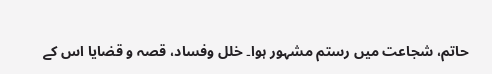حاتم، شجاعت میں رستم مشہور ہوا۔ خلل وفساد، قصہ و قضایا اس کے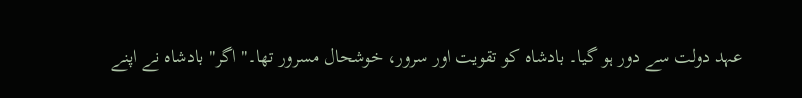عہد دولت سے دور ہو گیا۔ بادشاہ کو تقویت اور سرور، خوشحال مسرور تھا۔" اگر" بادشاہ نے اپنے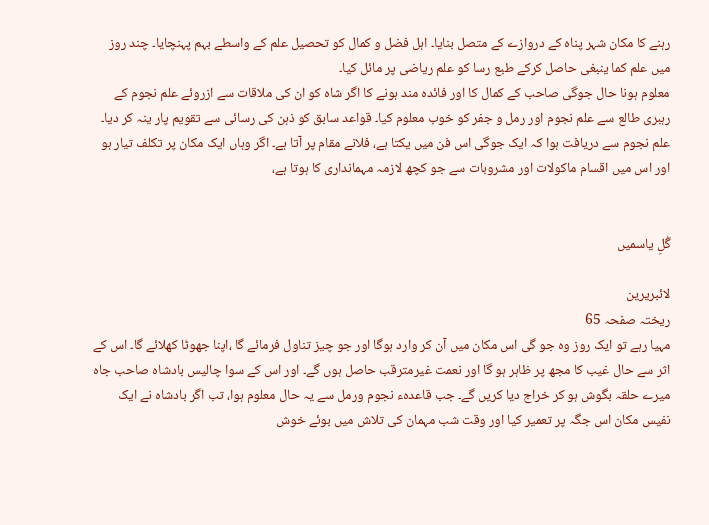رہنے کا مکان شہر پناہ کے دروازے کے متصل بنایا۔ اہل فضل و کمال کو تحصیل علم کے واسطے بہم پہنچایا۔ چند روز میں علم کما ینبغی حاصل کرکے طبع رسا کو علم ریاضی پر مائل کیا۔
معلوم ہونا حال جوگی صاحب کے کمال کا اور فائدہ مند ہونے کا اگر شاہ کو ان کی ملاقات سے ازروئے علم نجوم کے
رہبری طالع سے علم نجوم اور رمل و جفر کو خوب معلوم کیا۔ قواعد سابق کو ذہن کی رسائی سے تقویم پار ینہ کر دیا۔ علم نجوم سے دریافت ہوا کہ ایک جوگی اس فن میں یکتا ہے، فلانے مقام پر آتا ہے۔ اگر وہاں ایک مکان پر تکلف تیار ہو اور اس میں اقسام ماکولات اور مشروبات سے جو کچھ لازمہ مہمانداری کا ہوتا ہے،


گُلِ یاسمیں

لائبریرین
ریختہ صفحہ 65
مہیا رہے تو ایک روز وہ جو گی اس مکان میں آن کر وارد ہوگا اور جو چیز تناول فرمائے گا ،اپنا جھوٹا کھلائے گا۔ اس کے اثر سے حال غیب کا مجھ پر ظاہر ہو گا اور نعمت غیرمترقب حاصل ہوں گے۔ اور اس کے سوا چالیس بادشاہ صاحب جاہ میرے حلقہ بگوش ہو کر خراج دیا کریں گے۔ جب قاعدہء نجوم ورمل سے یہ حال معلوم ہوا، تب اگر بادشاہ نے ایک نفیس مکان اس جگہ پر تعمیر کیا اور وقت شب مہمان کی تلاش میں بوئے خوش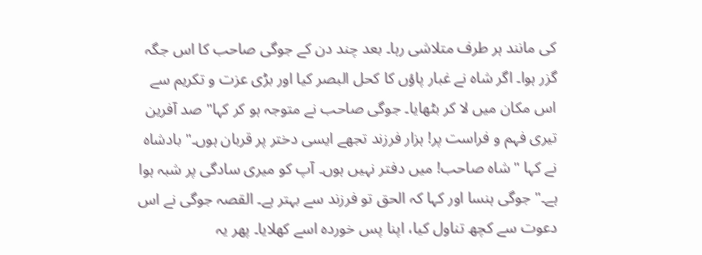کی مانند ہر طرف متلاشی رہا۔ بعد چند دن کے جوگی صاحب کا اس جگہ گزر ہوا۔ اگر شاہ نے غبار پاؤں کا کحل البصر کیا اور بڑی عزت و تکریم سے اس مکان میں لا کر بٹھایا۔ جوگی صاحب نے متوجہ ہو کر کہا" صد آفرین تیری فہم و فراست پر! ہزار فرزند تجھے ایسی دختر پر قربان ہوں۔" بادشاہ نے کہا " شاہ صاحب! میں دفتر نہیں ہوں۔ آپ کو میری سادگی پر شبہ ہوا ہے۔" جوگی ہنسا اور کہا کہ الحق تو فرزند سے بہتر ہے۔ القصہ جوگی نے اس دعوت سے کچھ تناول کیا، اپنا پس خوردہ اسے کھلایا۔ پھر یہ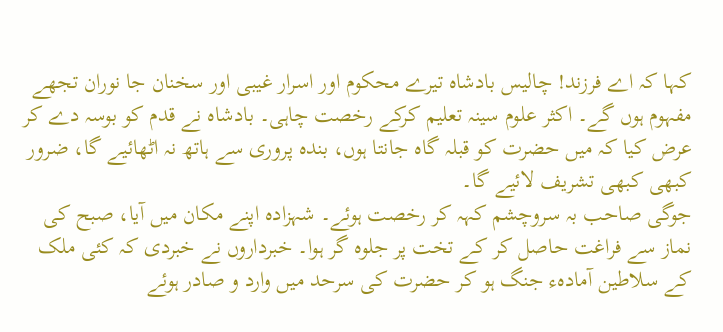کہا کہ اے فرزند! چالیس بادشاہ تیرے محکوم اور اسرار غیبی اور سخنان جا نوران تجھے مفہوم ہوں گے۔ اکثر علوم سینہ تعلیم کرکے رخصت چاہی۔ بادشاہ نے قدم کو بوسہ دے کر عرض کیا کہ میں حضرت کو قبلہ گاہ جانتا ہوں، بندہ پروری سے ہاتھ نہ اٹھائیے گا، ضرور کبھی کبھی تشریف لائیے گا۔
جوگی صاحب بہ سروچشم کہہ کر رخصت ہوئے۔ شہزادہ اپنے مکان میں آیا، صبح کی نماز سے فراغت حاصل کر کے تخت پر جلوہ گر ہوا۔ خبرداروں نے خبردی کہ کئی ملک کے سلاطین آمادہء جنگ ہو کر حضرت کی سرحد میں وارد و صادر ہوئے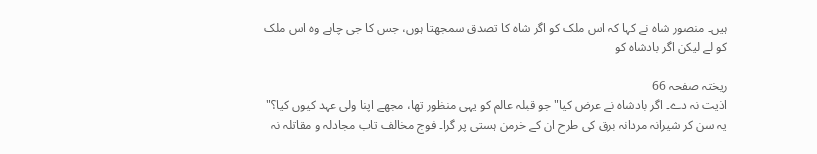ہیں۔ منصور شاہ نے کہا کہ اس ملک کو اگر شاہ کا تصدق سمجھتا ہوں، جس کا جی چاہے وہ اس ملک کو لے لیکن اگر بادشاہ کو

ریختہ صفحہ 66
اذیت نہ دے۔ اگر بادشاہ نے عرض کیا" جو قبلہ عالم کو یہی منظور تھا، مجھے اپنا ولی عہد کیوں کیا؟" یہ سن کر شیرانہ مردانہ برق کی طرح ان کے خرمن ہستی پر گرا۔ فوج مخالف تاب مجادلہ و مقاتلہ نہ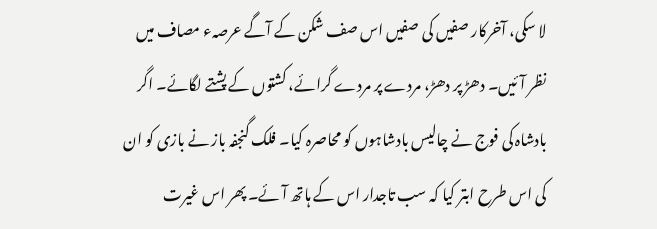لا سکی، آخرکار صفیں کی صفیں اس صف شکن کے آگے عرصہء مصاف میں نظر آئیں۔ دھڑ پر دھڑ، مردے پر مردے گرائے، کشتوں کے پشتے لگائے۔ اگر بادشاہ کی فوج نے چالیس بادشاہوں کو محاصرہ کیا۔ فلک گنجفہ باز نے بازی کو ان کی اس طرح ابتر کیا کہ سب تاجدار اس کے ہاتھ آئے۔ پھر اس غیرت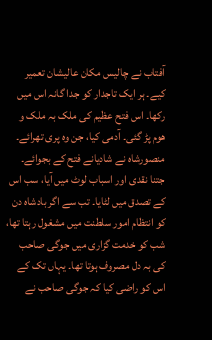آفتاب نے چالیس مکان عالیشان تعمیر کیے۔ ہر ایک تاجدار کو جدا گانہ اس میں رکھا۔ اس فتح عظیم کی ملک بہ ملک و ھوم پڑ گئی۔ آدمی کیا، جن وہ پری تھرائے۔ منصورشاہ نے شادیانے فتح کے بجوائے۔ جتنا نقدی اور اسباب لوٹ میں آیا، سب اس کے تصدق میں لٹایا۔ تب سے اگر بادشاہ دن کو انتظام امور سلطنت میں مشغول رہتا تھا، شب کو خدمت گزاری میں جوگی صاحب کی بہ دل مصروف ہوتا تھا۔ یہاں تک کے اس کو راضی کیا کہ جوگی صاحب نے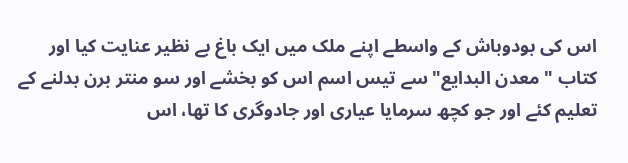اس کی بودوباش کے واسطے اپنے ملک میں ایک باغ بے نظیر عنایت کیا اور کتاب " معدن البدایع" سے تیس اسم اس کو بخشے اور سو منتر برن بدلنے کے تعلیم کئے اور جو کچھ سرمایا عیاری اور جادوگری کا تھا، اس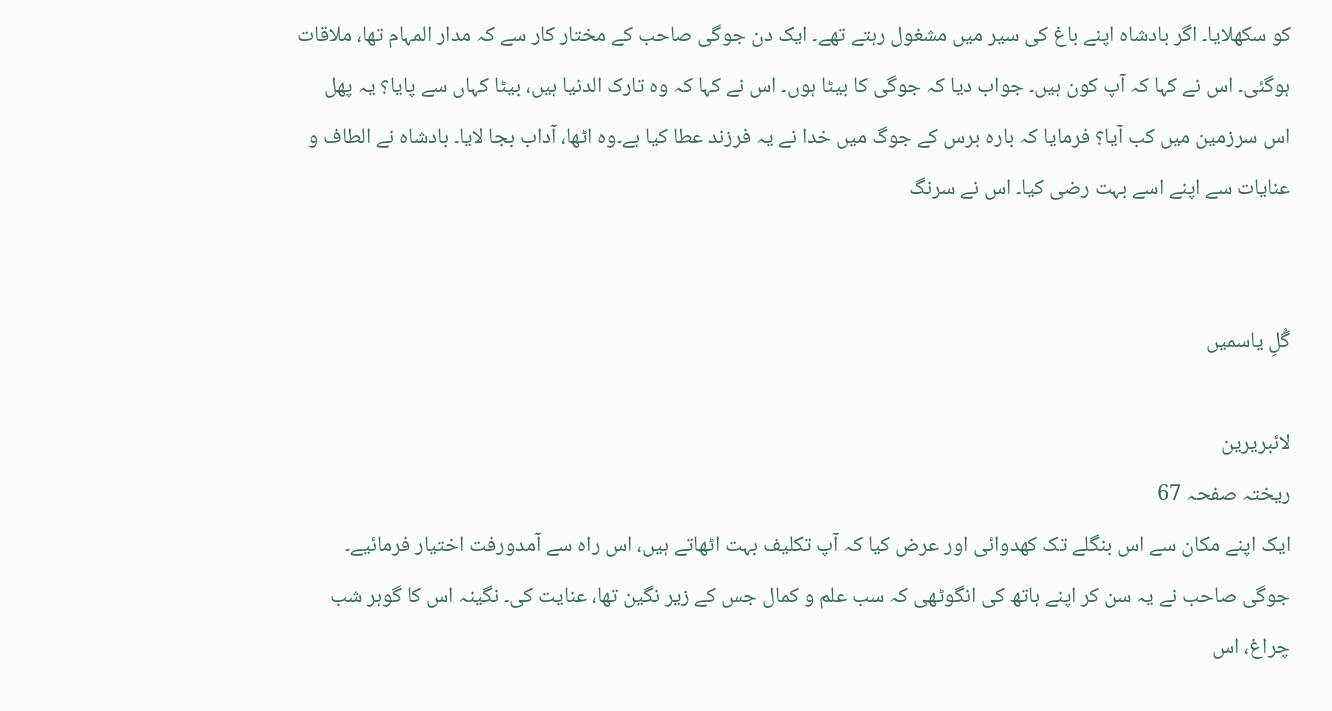کو سکھلایا۔ اگر بادشاہ اپنے باغ کی سیر میں مشغول رہتے تھے۔ ایک دن جوگی صاحب کے مختار کار سے کہ مدار المہام تھا، ملاقات ہوگئی۔ اس نے کہا کہ آپ کون ہیں۔ جواب دیا کہ جوگی کا بیٹا ہوں۔ اس نے کہا کہ وہ تارک الدنیا ہیں، بیٹا کہاں سے پایا؟ یہ پھل اس سرزمین میں کب آیا؟ فرمایا کہ بارہ برس کے جوگ میں خدا نے یہ فرزند عطا کیا ہے۔وہ اٹھا، آداب بجا لایا۔ بادشاہ نے الطاف و عنایات سے اپنے اسے بہت رضی کیا۔ اس نے سرنگ


گُلِ یاسمیں

لائبریرین
ریختہ صفحہ 67
ایک اپنے مکان سے اس بنگلے تک کھدوائی اور عرض کیا کہ آپ تکلیف بہت اٹھاتے ہیں، اس راہ سے آمدورفت اختیار فرمائیے۔ جوگی صاحب نے یہ سن کر اپنے ہاتھ کی انگوٹھی کہ سب علم و کمال جس کے زیر نگین تھا، عنایت کی۔ نگینہ اس کا گوہر شب چراغ، اس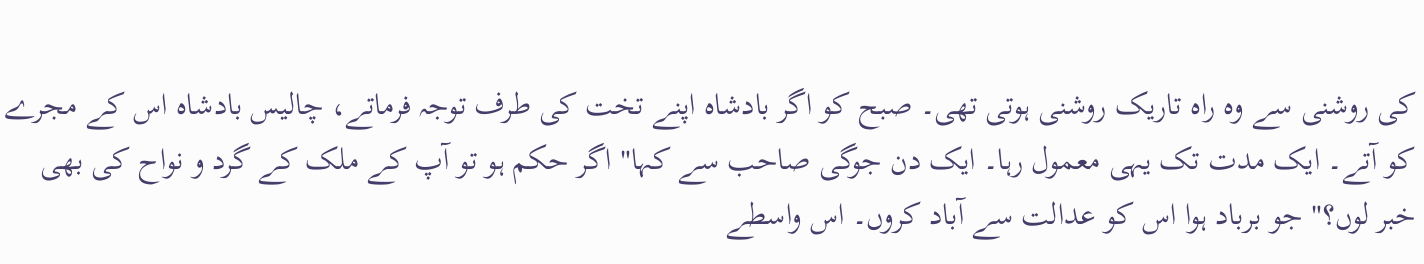کی روشنی سے وہ راہ تاریک روشنی ہوتی تھی۔ صبح کو اگر بادشاہ اپنے تخت کی طرف توجہ فرماتے، چالیس بادشاہ اس کے مجرے کو آتے۔ ایک مدت تک یہی معمول رہا۔ ایک دن جوگی صاحب سے کہا" اگر حکم ہو تو آپ کے ملک کے گرد و نواح کی بھی خبر لوں؟" جو برباد ہوا اس کو عدالت سے آباد کروں۔ اس واسطے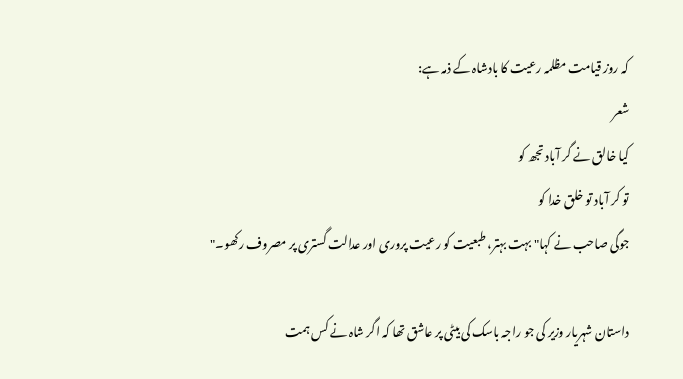کہ روز قیامت مظلمہ رعیت کا بادشاہ کے ذمہ ہے:
شعر
کیا خالق نے گر آباد تجھ کو
تو کر آباد تو خلق خدا کو
جوگی صاحب نے کہا" بہت بہتر، طبعیت کو رعیت پروری اور عدالت گستری پر مصروف رکھو۔"

داستان شہریار وزیر کی جو راجہ باسک کی بیٹی پر عاشق تھا کہ اگر شاہ نے کس ہمت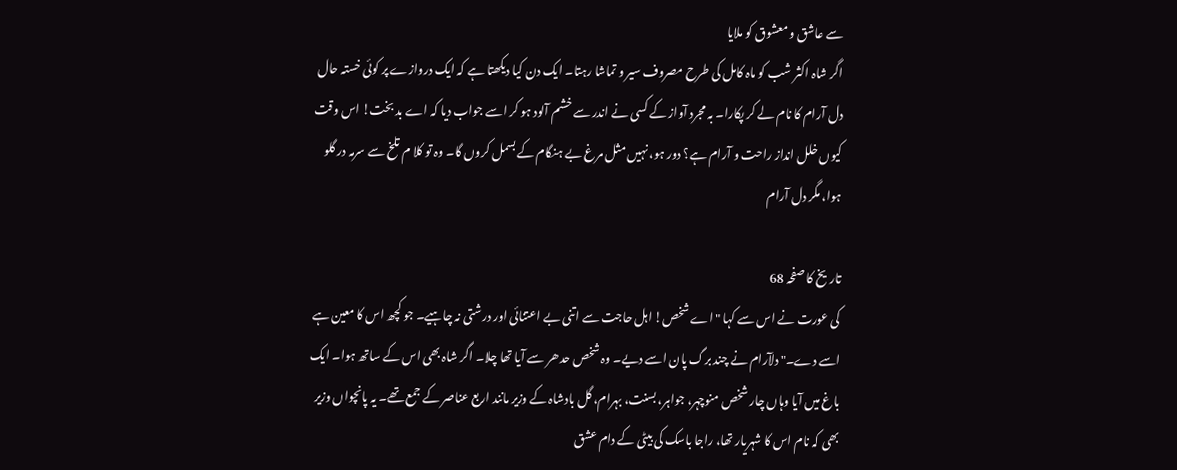سے عاشق و معشوق کو ملایا
اگر شاہ اکثر شب کو ماہ کامل کی طرح مصروف سیر و تماشا رہتا۔ ایک دن کیا دیکھتا ہے کہ ایک دروازے پر کوئی خستہ حال دل آرام کا نام لے کر پکارا۔ بہ مجرد آواز کے کسی نے اندر سے خشم آلود ہو کر اسے جواب دیا کہ اے بد بخت! اس وقت کیوں خلل انداز راحت و آرام ہے؟ دور ہو، نہیں مثل مرغ بے ہنگام کے بسمل کروں گا۔ وہ تو کلا م تلخ سے سرمہ در گلو ہوا، مگر دل آرام

تاریخ کا صفحہ 68
کی عورت نے اس سے کہا " اے شخص! اہل حاجت سے اتنی بے اعتنائی اور درشتی نہ چاہیے۔ جو کچھ اس کا معین ہے اسے دے۔" دلآرام نے چند برگ پان اسے دیے۔ وہ شخص حدھر سے آیا تھا چلا۔ اگر شاہ بھی اس کے ساتھ ہوا۔ ایک باغ میں آیا وہاں چار شخص منوچہر، جواہر، بسنت، بہرام، گل بادشاہ کے وزیر مانند اربع عناصر کے جمع تھے۔ یہ پانچواں وزیر بھی کہ نام اس کا شہریار تھا، راجا باسک کی بیٹی کے دام عشق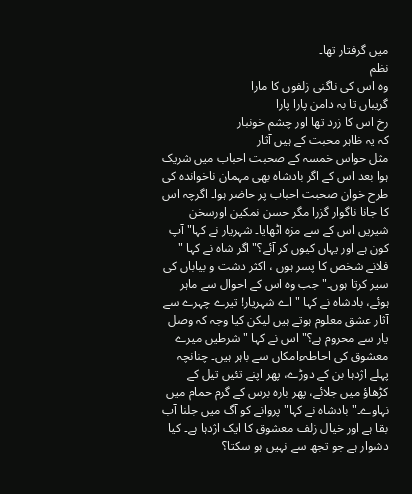میں گرفتار تھا۔
نظم
وہ اس کی ناگنی زلفوں کا مارا
گریباں تا بہ دامن پارا پارا
رخ اس کا زرد تھا اور چشم خونبار
کہ یہ ظاہر محبت کے ہیں آثار
مثل حواس خمسہ کے صحبت احباب میں شریک ہوا بعد اس کے اگر بادشاہ بھی مہمان ناخواندہ کی طرح خوان صحبت احباب پر حاضر ہوا۔ اگرچہ اس کا جانا ناگوار گزرا مگر حسن نمکین اورسخن شیریں اس کے سے مزہ اٹھایا۔ شہریار نے کہا" آپ کون ہے اور یہاں کیوں کر آئے؟" اگر شاہ نے کہا " فلانے شخص کا پسر ہوں ، اکثر دشت و بیاباں کی سیر کرتا ہوں۔" جب وہ اس کے احوال سے ماہر ہوئے، بادشاہ نے کہا " اے شہریار! تیرے چہرے سے آثار عشق معلوم ہوتے ہیں لیکن کیا وجہ کہ وصل یار سے محروم ہے؟" اس نے کہا " شرطیں میرے معشوق کی احاطہءامکاں سے باہر ہیں۔ چنانچہ پہلے اژدہا بن کے دوڑے، پھر اپنے تئیں تیل کے کڑھاؤ میں جلائے، پھر بارہ برس کے گرم حمام میں نہاوے۔" بادشاہ نے کہا" پروانے کو آگ میں جلنا آب بقا ہے اور خیال زلف معشوق کا ایک اژدہا ہے۔ کیا دشوار ہے جو تجھ سے نہیں ہو سکتا؟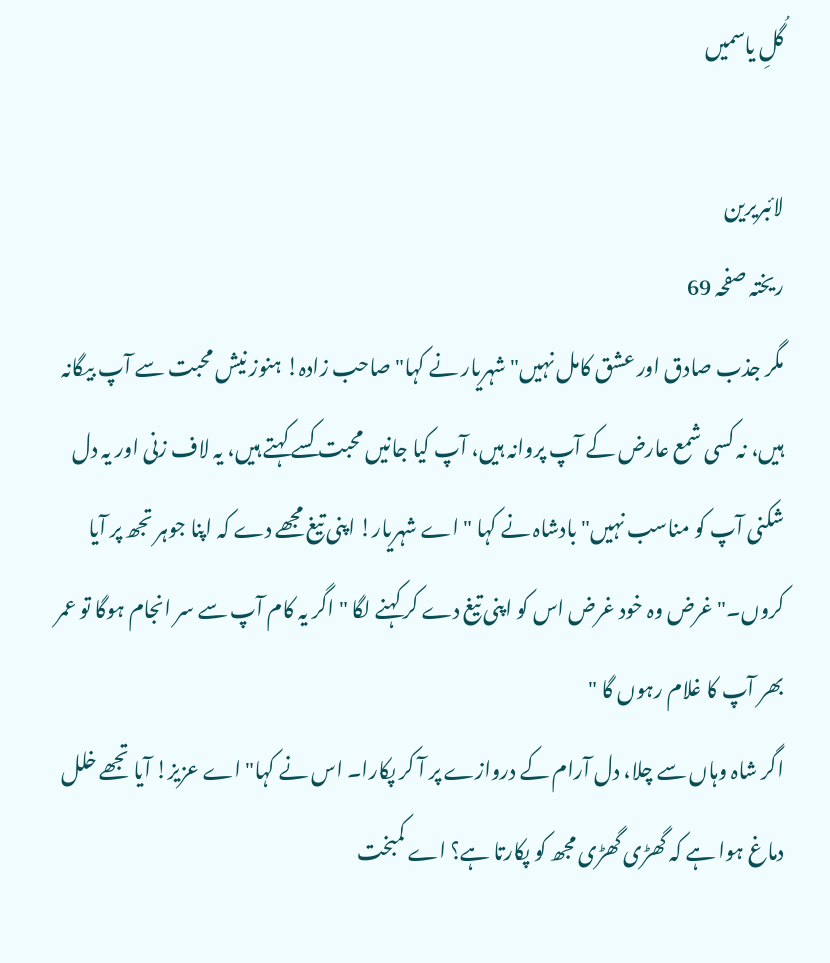گُلِ یاسمیں

لائبریرین
ریختہ صفحہ 69
مگر جذب صادق اور عشق کامل نہیں" شہریار نے کہا" صاحب زادہ! ہنوز نیش محبت سے آپ بیگانہ ہیں، نہ کسی شمع عارض کے آپ پروانہ ہیں، آپ کیا جانیں محبت کسے کہتے ہیں، یہ لاف زنی اور یہ دل شکنی آپ کو مناسب نہیں" بادشاہ نے کہا " اے شہریار! اپنی تیغ مجھے دے کہ اپنا جوہر تجھ پر آیا کروں۔" غرض وہ خود غرض اس کو اپنی تیغ دے کر کہنے لگا " اگر یہ کام آپ سے سر انجام ہوگا تو عمر بھر آپ کا غلام رہوں گا "
اگر شاہ وہاں سے چلا، دل آرام کے دروازے پر آ کر پکارا۔ اس نے کہا" اے عزیز! آیا تجھے خلل دماغ ہوا ہے کہ گھڑی گھڑی مجھ کو پکارتا ہے؟ اے کمبخت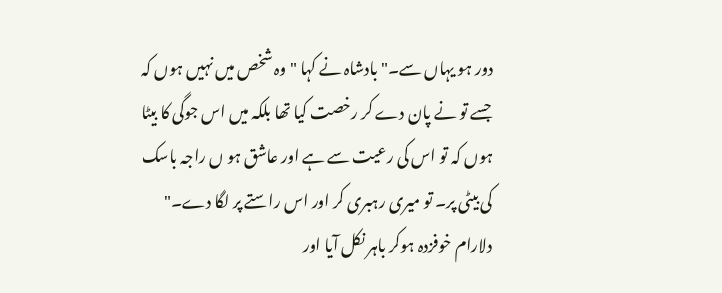دور ہو یہاں سے۔" بادشاہ نے کہا " وہ شخص میں نہیں ہوں کہ جسے تو نے پان دے کر رخصت کیا تھا بلکہ میں اس جوگی کا بیٹا ہوں کہ تو اس کی رعیت سے ہے اور عاشق ہو ں راجہ باسک کی بیٹی پر۔ تو میری رہبری کر اور اس راستے پر لگا دے۔" دلارام خوفزدہ ہوکر باہر نکل آیا اور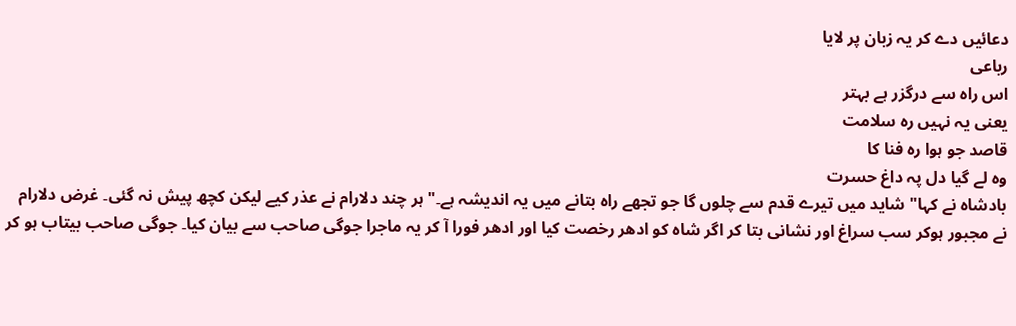دعائیں دے کر یہ زبان پر لایا
رباعی
اس راہ سے درگزر ہے بہتر
یعنی یہ نہیں رہ سلامت
قاصد جو ہوا رہ فنا کا
وہ لے گیا دل پہ داغ حسرت
بادشاہ نے کہا" شاید میں تیرے قدم سے چلوں گا جو تجھے راہ بتانے میں یہ اندیشہ ہے۔" ہر چند دلارام نے عذر کیے لیکن کچھ پیش نہ گئی۔ غرض دلارام نے مجبور ہوکر سب سراغ اور نشانی بتا کر اگر شاہ کو ادھر رخصت کیا اور ادھر فورا آ کر یہ ماجرا جوگی صاحب سے بیان کیا۔ جوگی صاحب بیتاب ہو کر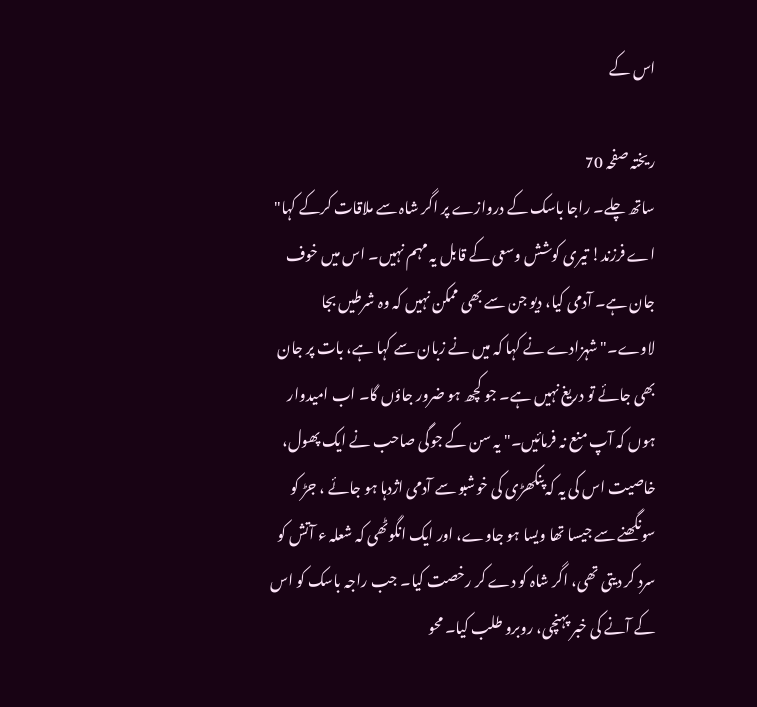اس کے

ریختہ صفحہ 70
ساتھ چلے۔ راجا باسک کے دروازے پر اگر شاہ سے ملاقات کرکے کہا" اے فرزند! تیری کوشش وسعی کے قابل یہ مہم نہیں۔ اس میں خوف جان ہے۔ آدمی کیا، دیو جن سے بھی ممکن نہیں کہ وہ شرطیں بجا لاوے۔" شہزادے نے کہا کہ میں نے زبان سے کہا ہے، بات پر جان بھی جائے تو دریغ نہیں ہے۔ جو کچھ ہو ضرور جاؤں گا۔ اب امیدوار ہوں کہ آپ منع نہ فرمائیں۔" یہ سن کے جوگی صاحب نے ایک پھول، خاصیت اس کی یہ کہ پنکھڑی کی خوشبو سے آدمی اژدہا ہو جائے ، جڑ کو سونگھنے سے جیسا تھا ویسا ہو جاوے، اور ایک انگوٹھی کہ شعلہ ء آتش کو سرد کر دیتی تھی، اگر شاہ کو دے کر رخصت کیا۔ جب راجہ باسک کو اس کے آنے کی خبر پہنچی، روبرو طلب کیا۔ محو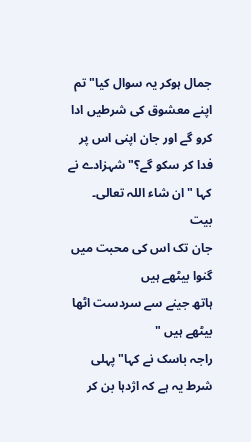جمال ہوکر یہ سوال کیا" تم اپنے معشوق کی شرطیں ادا کرو گے اور جان اپنی اس پر فدا کر سکو گے؟" شہزادے نے کہا " ان شاء اللہ تعالی۔
بیت
جان تک اس کی محبت میں گنوا بیٹھے ہیں
ہاتھ جینے سے سردست اٹھا بیٹھے ہیں "
راجہ باسک نے کہا" پہلی شرط یہ ہے کہ اژدہا بن کر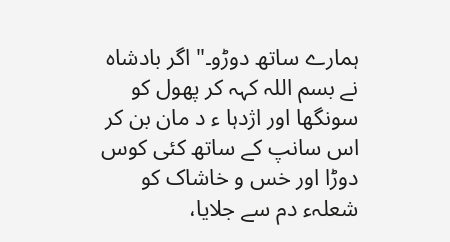ہمارے ساتھ دوڑو۔" اگر بادشاہ نے بسم اللہ کہہ کر پھول کو سونگھا اور اژدہا ء د مان بن کر اس سانپ کے ساتھ کئی کوس دوڑا اور خس و خاشاک کو شعلہء دم سے جلایا،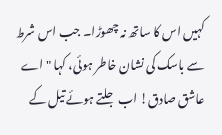کہیں اس کا ساتھ نہ چھوڑا۔ جب اس شرط سے باسک کی نشان خاطر ہوئی، کہا " اے عاشق صادق! اب جلتے ہوئے تیل کے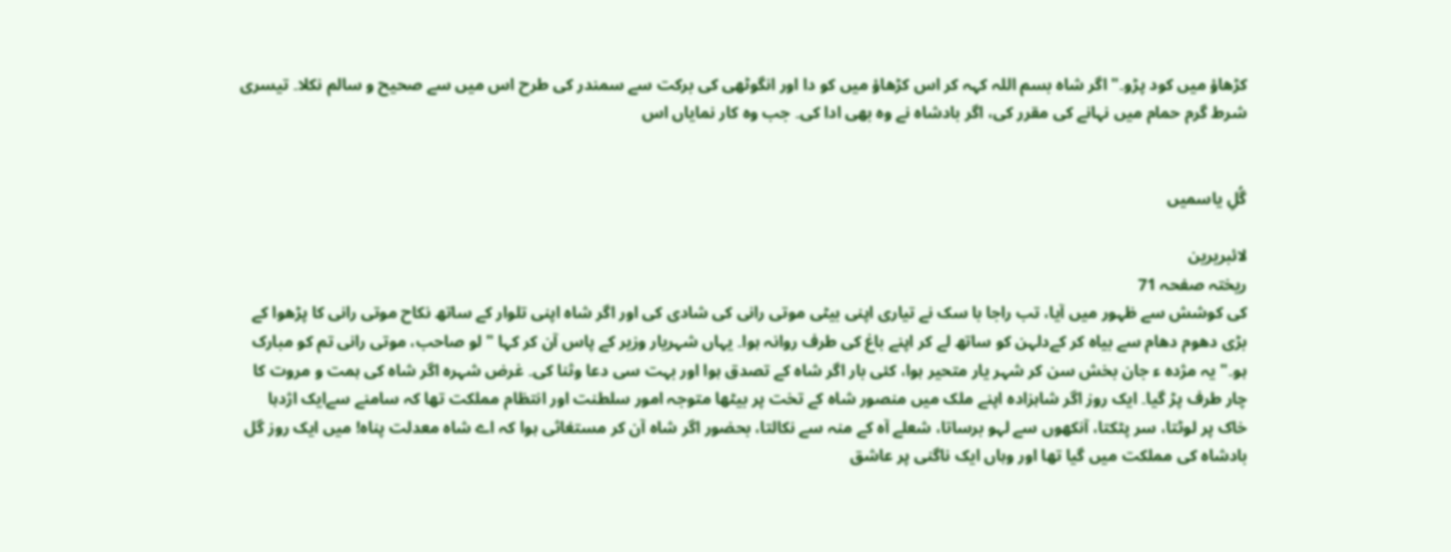کڑھاؤ میں کود پڑو۔" اگر شاہ بسم اللہ کہہ کر اس کڑھاؤ میں کو دا اور انگوٹھی کی برکت سے سمندر کی طرح اس میں سے صحیح و سالم نکلا۔ تیسری شرط گرم حمام میں نہانے کی مقرر کی، اگر بادشاہ نے وہ بھی ادا کی۔ جب وہ کار نمایاں اس


گُلِ یاسمیں

لائبریرین
ریختہ صفحہ 71
کی کوشش سے ظہور میں آیا، تب راجا با سک نے تیاری اپنی بیٹی موتی رانی کی شادی کی اور اگر شاہ اپنی تلوار کے ساتھ نکاح موتی رانی کا پڑھوا کے بڑی دھوم دھام سے بیاہ کر کےدلہن کو ساتھ لے کر اپنے باغ کی طرف روانہ ہوا۔ یہاں شہریار وزیر کے پاس آن کر کہا " لو صاحب، موتی رانی تم کو مبارک ہو۔" یہ مژدہ ء جان بخش سن کر شہر یار متحیر ہوا، کئی بار اگر شاہ کے تصدق ہوا اور بہت سی دعا وثنا کی۔ غرض شہرہ اگر شاہ کی ہمت و مروت کا چار طرف پڑ گیا۔ ایک روز اگر شاہزادہ اپنے ملک میں منصور شاہ کے تخت پر بیٹھا متوجہ امور سلطنت اور انتظام مملکت تھا کہ سامنے سےایک اژدہا خاک پر لوٹتا، سر پٹکتا، آنکھوں سے لہو برساتا، شعلے آہ کے منہ سے نکالتا، بحضور اگر شاہ آن کر مستغاثی ہوا کہ اے شاہ معدلت پناہ! میں ایک روز گل بادشاہ کی مملکت میں گیا تھا اور وہاں ایک ناگنی پر عاشق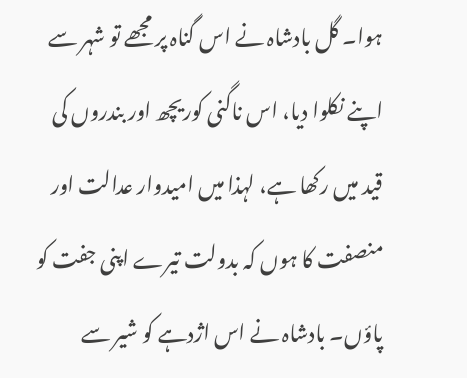ہوا۔ گل بادشاہ نے اس گناہ پر مجھے تو شہر سے اپنے نکلوا دیا، اس ناگنی کوریچھ اور بندروں کی قید میں رکھا ہے، لہذا میں امیدوار عدالت اور منصفت کا ہوں کہ بدولت تیرے اپنی جفت کو پاؤں۔ بادشاہ نے اس اژدہے کو شیر سے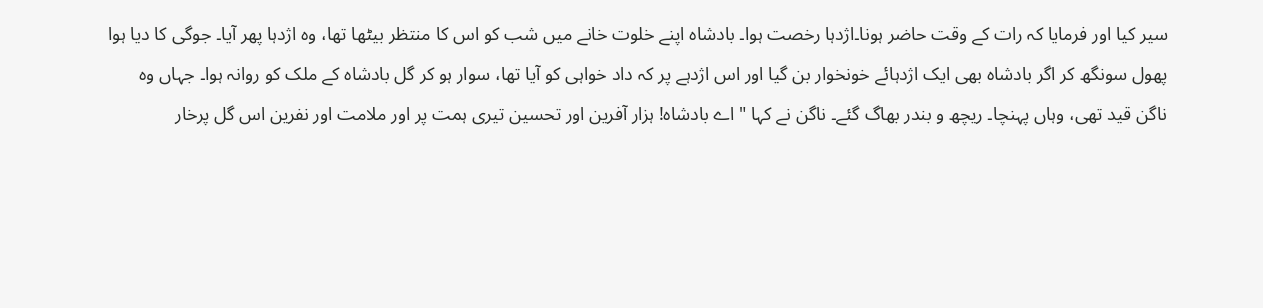سیر کیا اور فرمایا کہ رات کے وقت حاضر ہونا۔اژدہا رخصت ہوا۔ بادشاہ اپنے خلوت خانے میں شب کو اس کا منتظر بیٹھا تھا، وہ اژدہا پھر آیا۔ جوگی کا دیا ہوا پھول سونگھ کر اگر بادشاہ بھی ایک اژدہائے خونخوار بن گیا اور اس اژدہے پر کہ داد خواہی کو آیا تھا، سوار ہو کر گل بادشاہ کے ملک کو روانہ ہوا۔ جہاں وہ ناگن قید تھی، وہاں پہنچا۔ ریچھ و بندر بھاگ گئے۔ ناگن نے کہا " اے بادشاہ! ہزار آفرین اور تحسین تیری ہمت پر اور ملامت اور نفرین اس گل پرخار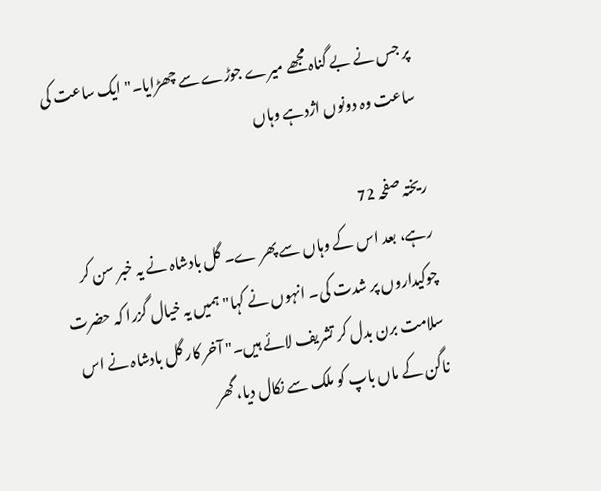پر جس نے بے گناہ مجھے میرے جوڑے سے چھڑایا۔" ایک ساعت کی ساعت وہ دونوں اژدہے وہاں

ریختہ صفحہ 72
رہے، بعد اس کے وہاں سے پھر ے۔ گل بادشاہ نے یہ خبر سن کر چوکیداروں پر شدت کی۔ انہوں نے کہا" ہمیں یہ خیال گزرا کہ حضرت سلامت برن بدل کر تشریف لائے ہیں۔" آخر کار گل بادشاہ نے اس ناگن کے ماں باپ کو ملک سے نکال دیا، گھر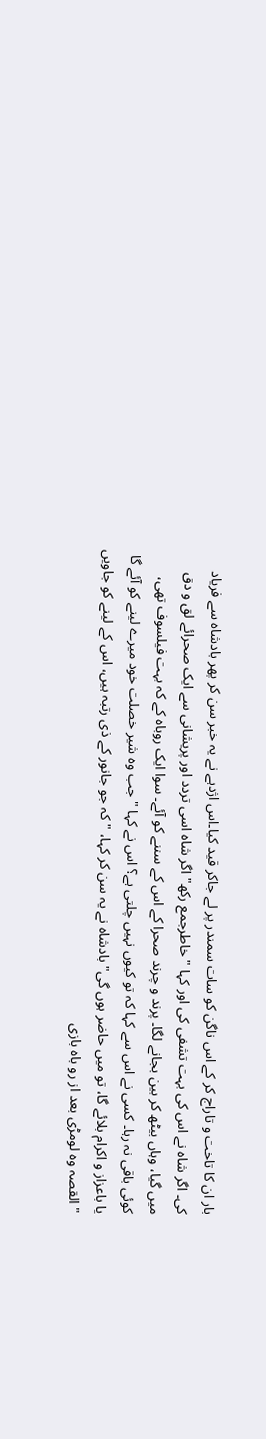بار ان کا تاخت و تاراج کر کے اس ناگن کو سات سمندر پر لے جاکر قید کیا۔اس اژدہے نے یہ خبر سن کر پھر بادشاہ سے فریاد کی۔ اگر شاہ نے اس کی بہت تشفی کی اور کہا " خاطرجمع رکھ" اگر شاہ اسی تردد اور پریشانی سے ایک صحرائے لق و دق میں گیا، وہاں بیٹھ کر بین بجانے لگا۔ پرند و چرند صحرا کے اس کے سننے کو آئے۔ سوا ایک روباہ کے کہ بہت فیلسوف تھی، کوئی باقی نہ رہا۔ کسی نے اس سے کہا کہ تو کیوں نہیں چلتی ہے؟ اس نے کہا " جب وہ شیر خصلت خود میرے لینے کو آئے گا یا باعزاز و اکرام بلائے گا، تو میں حاضر ہوں گی" بادشاہ نے یہ سن کر کہا، " کہ جو جانور کے ذی رتبہ ہیں، اس کے لینے کو جاویں " القصہ وہ لومڑی بعد از رو باہ بازی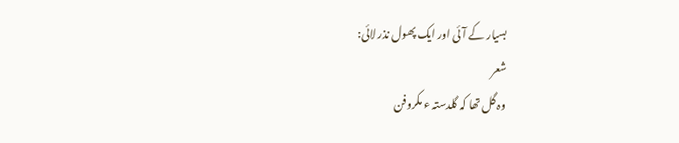بسیار کے آئی اور ایک پھول نذر لائی:
شعر
وہ گل تھا کہ گلدستہ ء مکروفن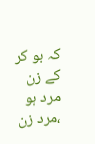کہ بو کر کے زن مرد ہو ،مرد زن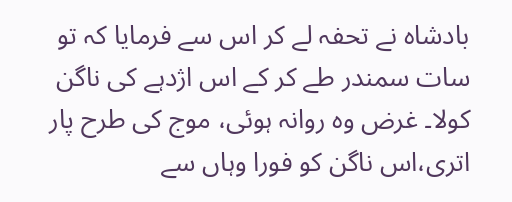بادشاہ نے تحفہ لے کر اس سے فرمایا کہ تو سات سمندر طے کر کے اس اژدہے کی ناگن کولا۔ غرض وہ روانہ ہوئی، موج کی طرح پار اتری،اس ناگن کو فورا وہاں سے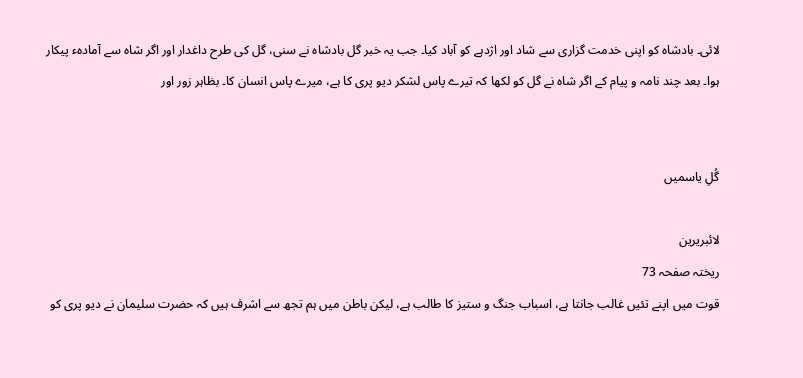لائی۔ بادشاہ کو اپنی خدمت گزاری سے شاد اور اژدہے کو آباد کیا۔ جب یہ خبر گل بادشاہ نے سنی، گل کی طرح داغدار اور اگر شاہ سے آمادہء پیکار ہوا۔ بعد چند نامہ و پیام کے اگر شاہ نے گل کو لکھا کہ تیرے پاس لشکر دیو پری کا ہے، میرے پاس انسان کا۔ بظاہر زور اور


گُلِ یاسمیں

لائبریرین
ریختہ صفحہ 73
قوت میں اپنے تئیں غالب جانتا ہے، اسباب جنگ و ستیز کا طالب ہے، لیکن باطن میں ہم تجھ سے اشرف ہیں کہ حضرت سلیمان نے دیو پری کو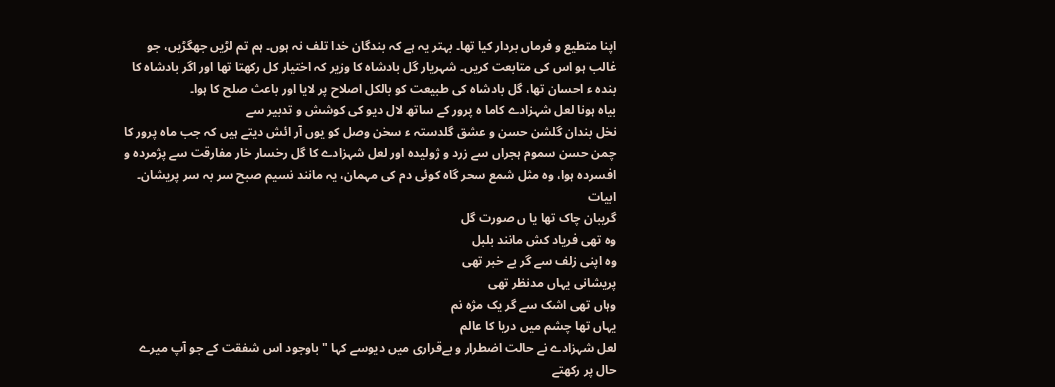اپنا متطیع و فرماں بردار کیا تھا۔ بہتر یہ ہے کہ بندگان خدا تلف نہ ہوں۔ ہم تم لڑیں جھگڑیں، جو غالب ہو اس کی متابعت کریں۔ شہریار گل بادشاہ کا وزیر کہ اختیار کل رکھتا تھا اور اگر بادشاہ کا بندہ ء احسان تھا، گل بادشاہ کی طبیعت کو بالکل اصلاح پر لایا اور باعث صلح کا ہوا۔
بیاہ ہونا لعل شہزادے کاما ہ پرور کے ساتھ لال دیو کی کوشش و تدبیر سے
نخل بندان گلشن حسن و عشق گلدستہ ء سخن وصل کو یوں آر ائش دیتے ہیں کہ جب ماہ پرور کا چمن حسن سموم ہجراں سے زرد و ژولیدہ اور لعل شہزادے کا گل رخسار خار مفارقت سے پژمردہ و افسردہ ہوا، وہ مثل شمع سحر گاہ کوئی دم کی مہمان، یہ مانند نسیم صبح سر بہ سر پریشان۔
ابیات
گریبان چاک تھا یا ں صورت گل
وہ تھی فریاد کش مانند بلبل
وہ اپنی زلف سے گر بے خبر تھی
پریشانی یہاں مدنظر تھی
وہاں تھی اشک سے گر یک مژہ نم
یہاں تھا چشم میں دریا کا عالم
لعل شہزادے نے حالت اضطرار و بےقراری میں دیوسے کہا " باوجود اس شفقت کے جو آپ میرے حال پر رکھتے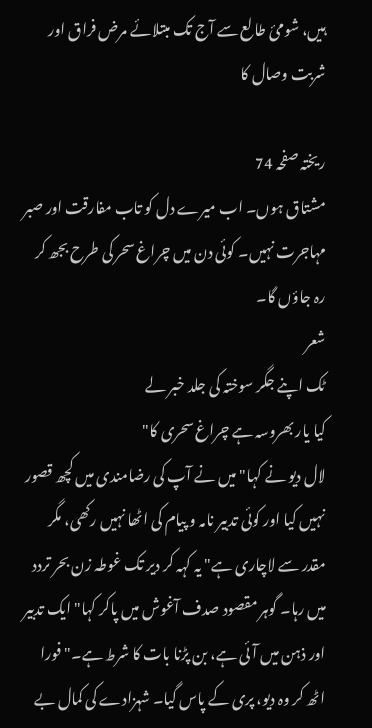ہیں، شومئ طالع سے آج تک مبتلائے مرض فراق اور شربت وصال کا

ریختہ صفحہ 74
مشتاق ہوں۔ اب میرے دل کو تاب مفارقت اور صبر مہاجرت نہیں۔ کوئی دن میں چراغ سحر کی طرح بجھ کر رہ جاؤں گا۔
شعر
ٹک اپنے جگر سوختہ کی جلد خبر لے
کیا یار بھروسہ ہے چراغ سحری کا"
لال دیو نے کہا" میں نے آپ کی رضامندی میں کچھ قصور نہیں کیا اور کوئی تدبیر نامہ و پیام کی اٹھا نہیں رکھی، مگر مقدر سے لاچاری ہے" یہ کہہ کر دیر تک غوطہ زن بحر تردد میں رہا۔ گوہر مقصود صدف آغوش میں پاکر کہا" ایک تدبیر اور ذہن میں آئی ہے، بن پڑنا بات کا شرط ہے۔" فورا اٹھ کر وہ دیو، پری کے پاس گیا۔ شہزادے کی کمال بے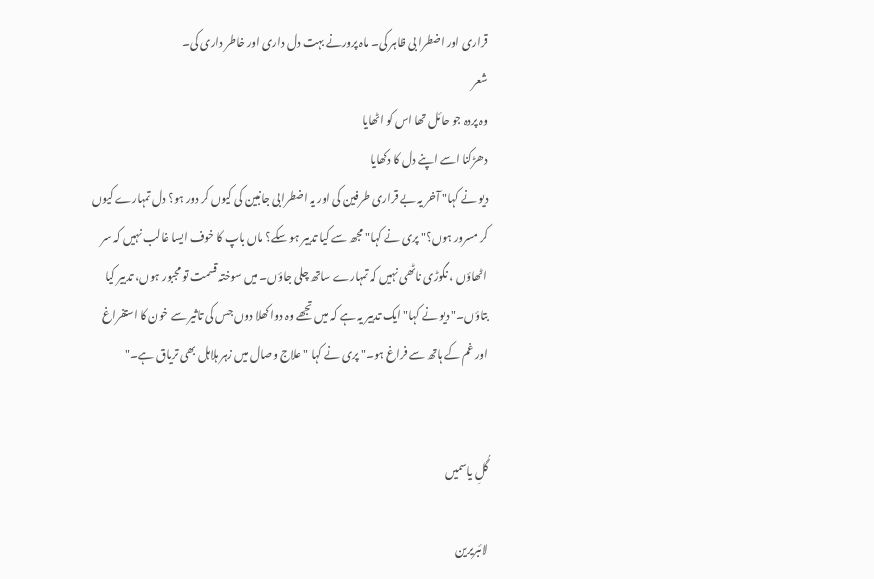قراری اور اضطرا بی ظاہر کی۔ ماہ پرورنے بہت دل داری اور خاطر داری کی۔
شعر
وہ پردہ جو حائل تھا اس کو اٹھایا
دھڑکنا اسے اپنے دل کا دکھایا
دیو نے کہا" آخر یہ بے قراری طرفین کی اور یہ اضطرابی جانبین کی کیوں کر دور ہو؟ دل تمہارے کیوں کر مسرور ہوں؟" پری نے کہا" مجھ سے کیا تدبیر ہو سکے؟ ماں باپ کا خوف ایسا غالب نہیں کہ سر اٹھاؤں ، نگوڑی ناٹھی نہیں کہ تمہارے ساتھ چلی جاؤں۔ میں سوختہ قسمت تو مجبور ہوں، تدبیر کیا بتاؤں۔" دیو نے کہا" ایک تدبیر یہ ہے کہ میں تجھے وہ دوا کھلا دوں جس کی تاثیر سے خون کا استفراغ اور غم کے ہاتھ سے فراغ ہو۔" پری نے کہا " علاج وصال میں زہر ہلاہل بھی تریاق ہے۔"


گُلِ یاسمیں

لائبریرین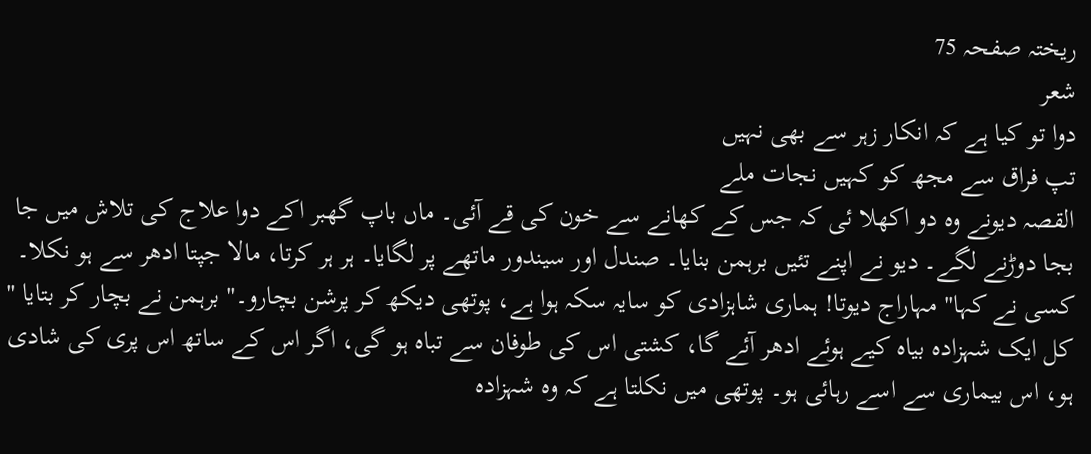ریختہ صفحہ 75
شعر
دوا تو کیا ہے کہ انکار زہر سے بھی نہیں
تپ فراق سے مجھ کو کہیں نجات ملے
القصہ دیونے وہ دو اکھلا ئی کہ جس کے کھانے سے خون کی قے آئی۔ ماں باپ گھبر اکے دوا علاج کی تلاش میں جا بجا دوڑنے لگے۔ دیو نے اپنے تئیں برہمن بنایا۔ صندل اور سیندور ماتھے پر لگایا۔ ہر ہر کرتا، مالا جپتا ادھر سے ہو نکلا۔ کسی نے کہا" مہاراج دیوتا! ہماری شاہزادی کو سایہ سکہ ہوا ہے، پوتھی دیکھ کر پرشن بچارو۔" برہمن نے بچار کر بتایا " کل ایک شہزادہ بیاہ کیے ہوئے ادھر آئے گا، کشتی اس کی طوفان سے تباہ ہو گی، اگر اس کے ساتھ اس پری کی شادی ہو، اس بیماری سے اسے رہائی ہو۔ پوتھی میں نکلتا ہے کہ وہ شہزادہ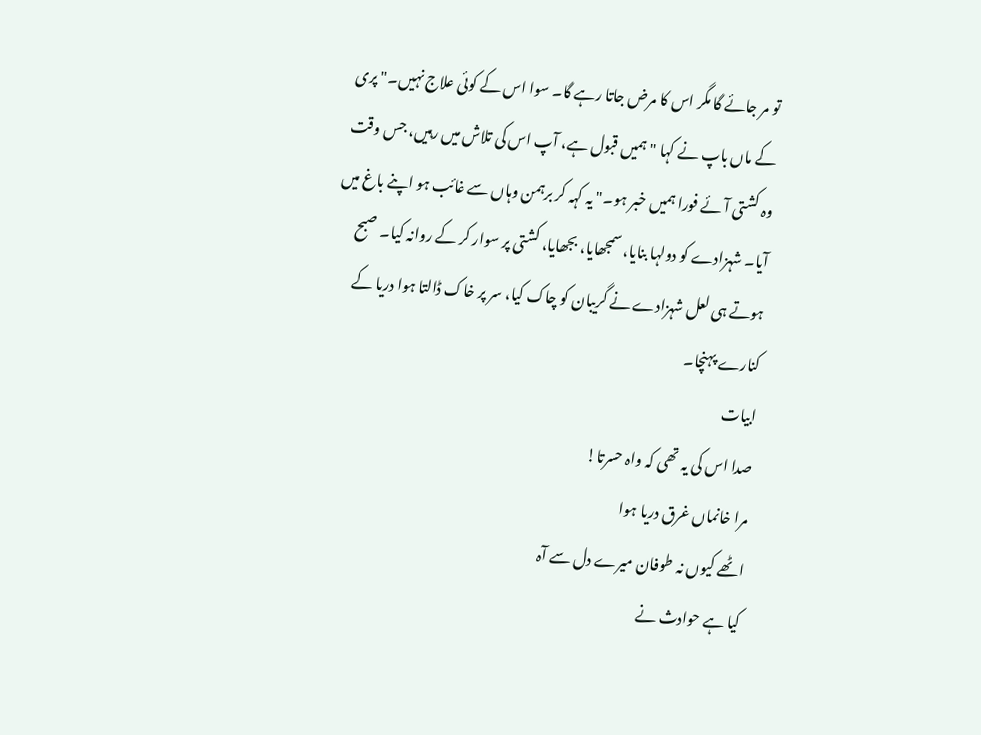تو مر جائے گا مگر اس کا مرض جاتا رہے گا۔ سوا اس کے کوئی علاج نہیں۔" پری کے ماں باپ نے کہا " ہمیں قبول ہے، آپ اس کی تلاش میں رہیں، جس وقت وہ کشتی آئے فورا ہمیں خبر ہو۔" یہ کہہ کر برہمن وہاں سے غائب ہو اپنے باغ میں آیا۔ شہزادے کو دولہا بنایا، سمجھایا، بجھایا، کشتی پر سوار کر کے روانہ کیا۔ صبح ہوتے ہی لعل شہزادے نے گریبان کو چاک کیا، سر پر خاک ڈالتا ہوا دریا کے کنارے پہنچا۔
ابیات
صدا اس کی یہ تھی کہ واہ حسرتا!
مرا خانماں غرق دریا ہوا
اٹھے کیوں نہ طوفان میرے دل سے آہ
کیا ہے حوادث نے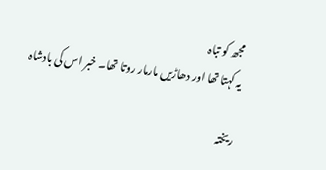مجھ کو تباہ
یہ کہتا تھا اور دھاڑیں مارمار روتا تھا۔ خبر اس کی بادشاہ

ریختہ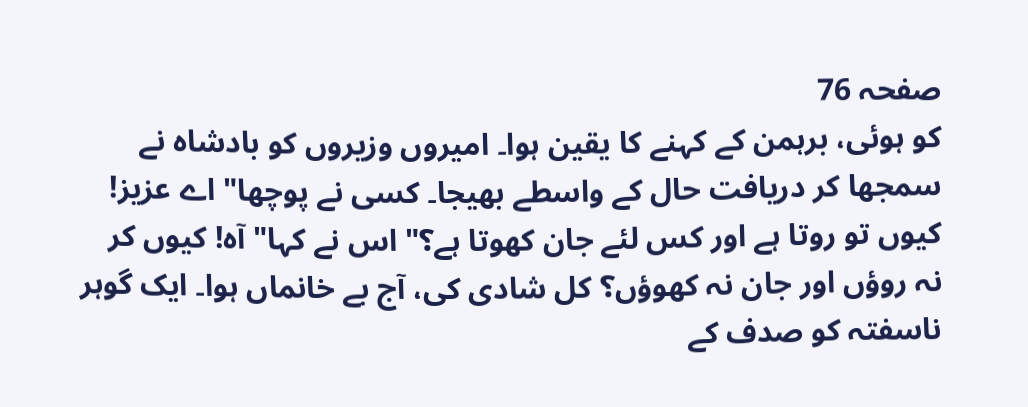صفحہ 76
کو ہوئی، برہمن کے کہنے کا یقین ہوا۔ امیروں وزیروں کو بادشاہ نے سمجھا کر دریافت حال کے واسطے بھیجا۔ کسی نے پوچھا" اے عزیز! کیوں تو روتا ہے اور کس لئے جان کھوتا ہے؟" اس نے کہا" آہ! کیوں کر نہ روؤں اور جان نہ کھوؤں؟ کل شادی کی، آج بے خانماں ہوا۔ ایک گوہر ناسفتہ کو صدف کے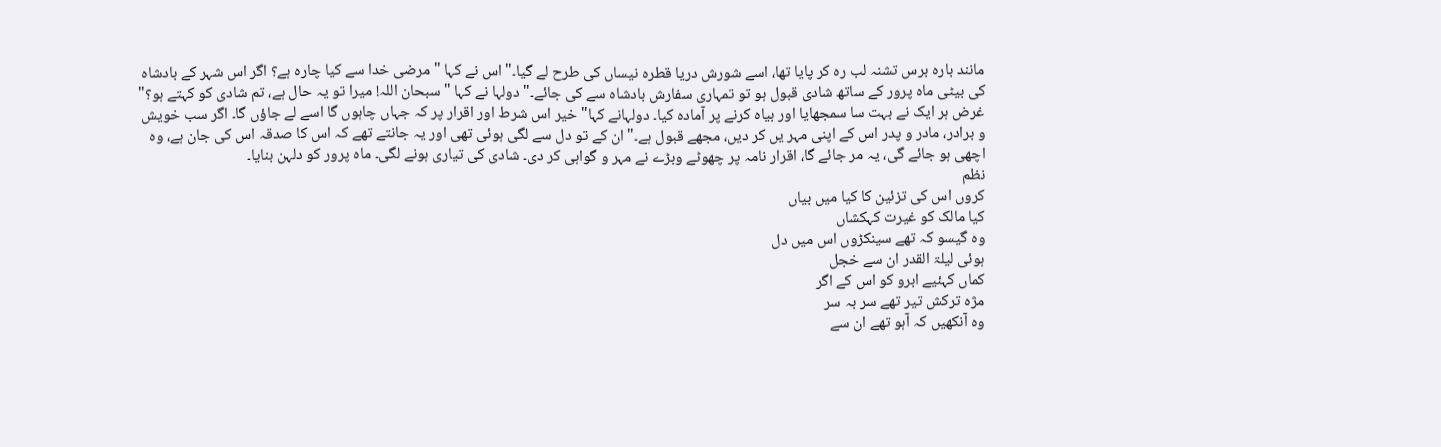مانند بارہ برس تشنہ لب رہ کر پایا تھا، اسے شورش دریا قطرہ نیساں کی طرح لے گیا۔" اس نے کہا " مرضی خدا سے کیا چارہ ہے؟ اگر اس شہر کے بادشاہ کی بیٹی ماہ پرور کے ساتھ شادی قبول ہو تو تمہاری سفارش بادشاہ سے کی جائے۔" دولہا نے کہا " سبحان اللہ! میرا تو یہ حال ہے، تم شادی کو کہتے ہو؟" غرض ہر ایک نے بہت سا سمجھایا اور بیاہ کرنے پر آمادہ کیا۔ دولہانے کہا" خیر اس شرط اور اقرار پر کہ جہاں چاہوں گا اسے لے جاؤں گا۔ اگر سب خویش و برادر، مادر و پدر اس کے اپنی مہر یں کر دیں، مجھے قبول ہے۔" ان کے تو دل سے لگی ہوئی تھی اور یہ جانتے تھے کہ اس کا صدقہ اس کی جان ہے، وہ اچھی ہو جائے گی، یہ مر جائے گا، اقرار نامہ پر چھوٹے وبڑے نے مہر و گواہی کر دی۔ شادی کی تیاری ہونے لگی۔ ماہ پرور کو دلہن بنایا۔
نظم
کروں اس کی تزئین کا کیا میں بیاں
کیا مالک کو غیرت کہکشاں
وہ گیسو کہ تھے سینکڑوں اس میں دل
ہوئی لیلۃ القدر ان سے خجل
کماں کہئیے ابرو کو اس کے اگر
مژہ ترکش تیر تھے سر بہ سر
وہ آنکھیں کہ آہو تھے ان سے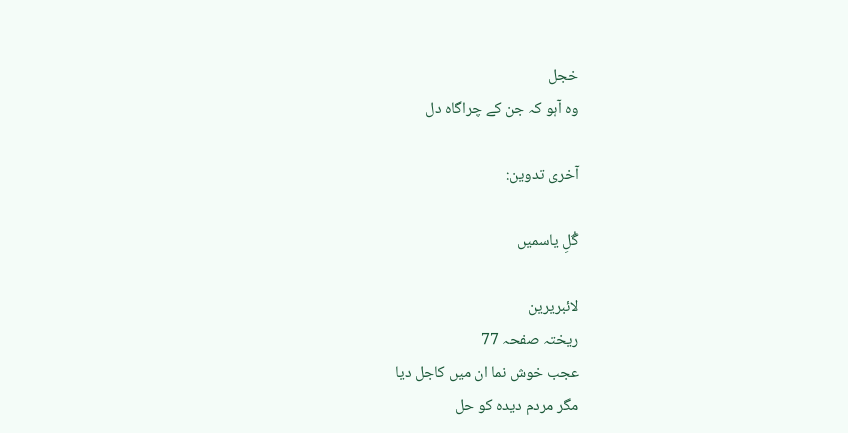خجل
وہ آہو کہ جن کے چراگاہ دل

آخری تدوین:

گُلِ یاسمیں

لائبریرین
ریختہ صفحہ 77
عجب خوش نما ان میں کاجل دیا
مگر مردم دیدہ کو حل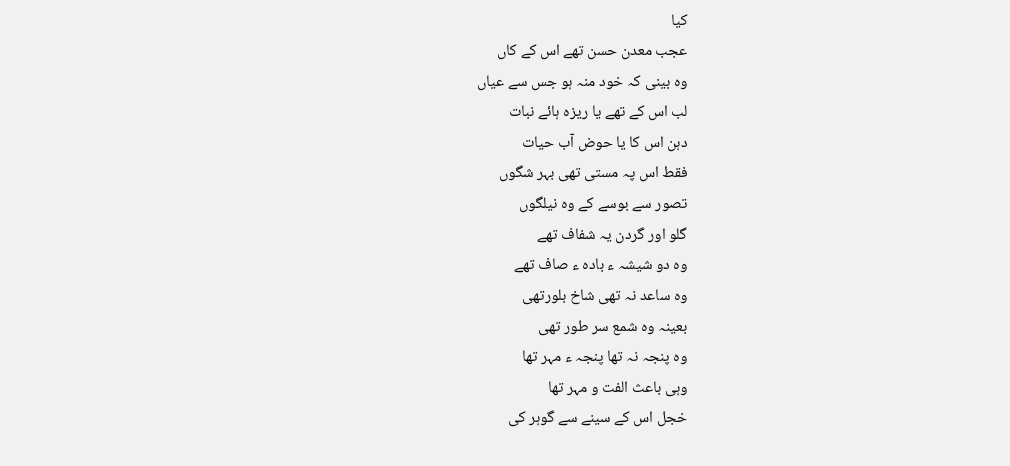کیا
عجب معدن حسن تھے اس کے کاں
وہ بینی کہ خود منہ ہو جس سے عیاں
لب اس کے تھے یا ریزہ ہائے نبات
دہن اس کا یا حوض آب حیات
فقط اس پہ مستی تھی بہر شگوں
تصور سے بوسے کے وہ نیلگوں
گلو اور گردن یہ شفاف تھے
وہ دو شیشہ ء بادہ ء صاف تھے
وہ ساعد نہ تھی شاخ بلورتھی
بعینہ وہ شمع سر طور تھی
وہ پنجہ نہ تھا پنجہ ء مہر تھا
وہی باعث الفت و مہر تھا
خجل اس کے سینے سے گوہر کی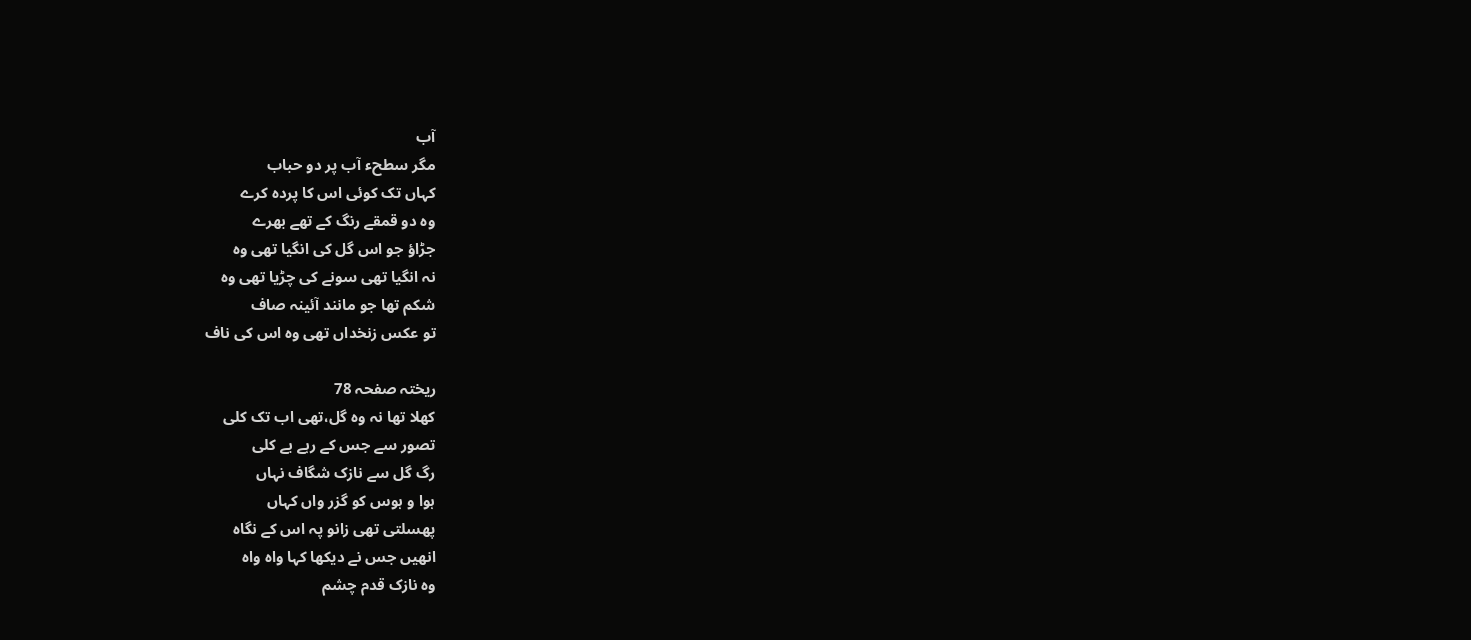آب
مگر سطحء آب پر دو حباب
کہاں تک کوئی اس کا پردہ کرے
وہ دو قمقے رنگ کے تھے بھرے
جڑاؤ جو اس گل کی انگیا تھی وہ
نہ انگیا تھی سونے کی چڑیا تھی وہ
شکم تھا جو مانند آئینہ صاف
تو عکس زنخداں تھی وہ اس کی ناف

ریختہ صفحہ 78
کھلا تھا نہ وہ گل،تھی اب تک کلی
تصور سے جس کے رہے بے کلی
رگ گل سے نازک شگاف نہاں
ہوا و ہوس کو گزر واں کہاں
پھسلتی تھی زانو پہ اس کے نگاہ
انھیں جس نے دیکھا کہا واہ واہ
وہ نازک قدم چشم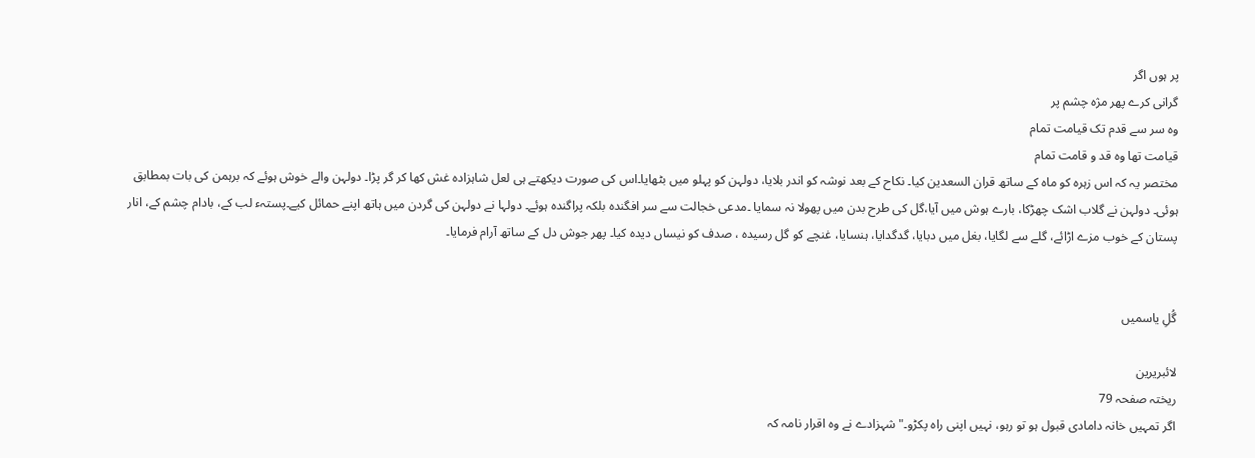پر ہوں اگر
گرانی کرے پھر مژہ چشم پر
وہ سر سے قدم تک قیامت تمام
قیامت تھا وہ قد و قامت تمام
مختصر یہ کہ اس زہرہ کو ماہ کے ساتھ قران السعدین کیا۔ نکاح کے بعد نوشہ کو اندر بلایا، دولہن کو پہلو میں بٹھایا۔اس کی صورت دیکھتے ہی لعل شاہزادہ غش کھا کر گر پڑا۔ دولہن والے خوش ہوئے کہ برہمن کی بات بمطابق ہوئی۔ دولہن نے گلاب اشک چھڑکا، بارے ہوش میں آیا،گل کی طرح بدن میں پھولا نہ سمایا ۔مدعی خجالت سے سر افگندہ بلکہ پراگندہ ہوئے۔ دولہا نے دولہن کی گردن میں ہاتھ اپنے حمائل کیے۔پستہء لب کے، بادام چشم کے، انار پستان کے خوب مزے اڑائے، گلے سے لگایا، بغل میں دبایا، گدگدایا، ہنسایا، غنچے کو گل رسیدہ ، صدف کو نیساں دیدہ کیا۔ پھر جوش دل کے ساتھ آرام فرمایا۔


گُلِ یاسمیں

لائبریرین
ریختہ صفحہ 79
اگر تمہیں خانہ دامادی قبول ہو تو رہو، نہیں اپنی راہ پکڑو۔" شہزادے نے وہ اقرار نامہ کہ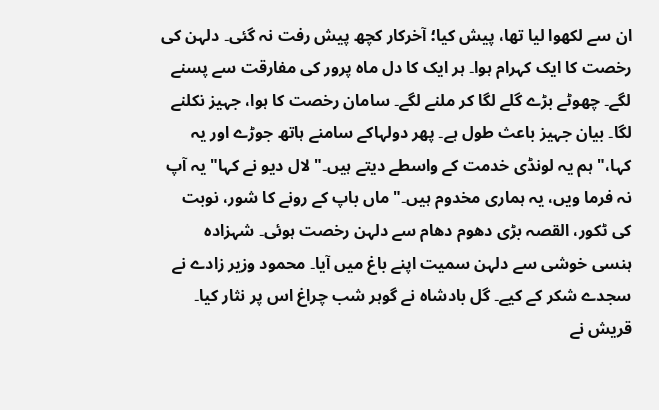ان سے لکھوا لیا تھا، پیش کیا؛ آخرکار کچھ پیش رفت نہ گئی۔ دلہن کی رخصت کا ایک کہرام ہوا۔ ہر ایک کا دل ماہ پرور کی مفارقت سے پسنے لگے۔ چھوٹے بڑے گلے لگا کر ملنے لگے۔ سامان رخصت کا ہوا، جہیز نکلنے لگا۔ بیان جہیز باعث طول ہے۔ پھر دولہاکے سامنے ہاتھ جوڑے اور یہ کہا،" ہم یہ لونڈی خدمت کے واسطے دیتے ہیں۔" لال دیو نے کہا" یہ آپ نہ فرما ویں، یہ ہماری مخدوم ہیں۔" ماں باپ کے رونے کا شور، نوبت کی ٹکور، القصہ بڑی دھوم دھام سے دلہن رخصت ہوئی۔ شہزادہ ہنسی خوشی سے دلہن سمیت اپنے باغ میں آیا۔ محمود وزیر زادے نے سجدے شکر کے کیے۔ گل بادشاہ نے گوہر شب چراغ اس پر نثار کیا۔ قریش نے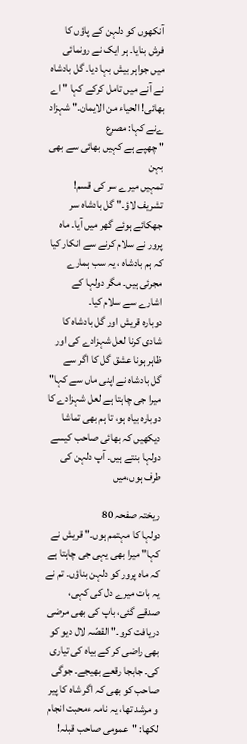آنکھوں کو دلہن کے پاؤں کا فرش بنایا۔ ہر ایک نے رونمائی میں جواہر بیش بہا دیا۔ گل بادشاہ نے آنے میں تامل کرکے کہا " اے بھائی! الحیاء من الایمان۔" شہزاد ےنے کہا: مصرع
" چھپے ہے کہیں بھائی سے بھی بہن
تمہیں میرے سر کی قسم! تشریف لاؤ۔" گل بادشاہ سر جھکائے ہوئے گھر میں آیا۔ ماہ پرور نے سلام کرنے سے انکار کیا کہ ہم بادشاہ ، یہ سب ہمارے مجرئی ہیں۔ مگر دولہا کے اشارے سے سلام کیا۔
دوبارہ قریش اور گل بادشاہ کا شادی کرنا لعل شہزادے کی اور ظاہر ہونا عشق گل کا اگر سے
گل بادشاہ نے اپنی ماں سے کہا" میرا جی چاہتا ہے لعل شہزادے کا دوبارہ بیاہ ہو، تا ہم بھی تماشا دیکھیں کہ بھائی صاحب کیسے دولہا بنتے ہیں۔ آپ دلہن کی طرف ہوں،میں

ریختہ صفحہ 80
دولہا کا مہتمم ہوں۔" قریش نے کہا" میرا بھی یہی جی چاہتا ہے کہ ماہ پرور کو دلہن بناؤں۔ تم نے یہ بات میرے دل کی کہی، صدقے گئی، باپ کی بھی مرضی دریافت کرو۔" القصّہ لال دیو کو بھی راضی کر کے بیاہ کی تیاری کی۔ جابجا رقعے بھیجے۔ جوگی صاحب کو بھی کہ اگر شاہ کا پیر و مرشد تھا، یہ نامہ ءمحبت انجام لکھا: "عمومی صاحب قبلہ!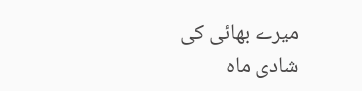میرے بھائی کی شادی ماہ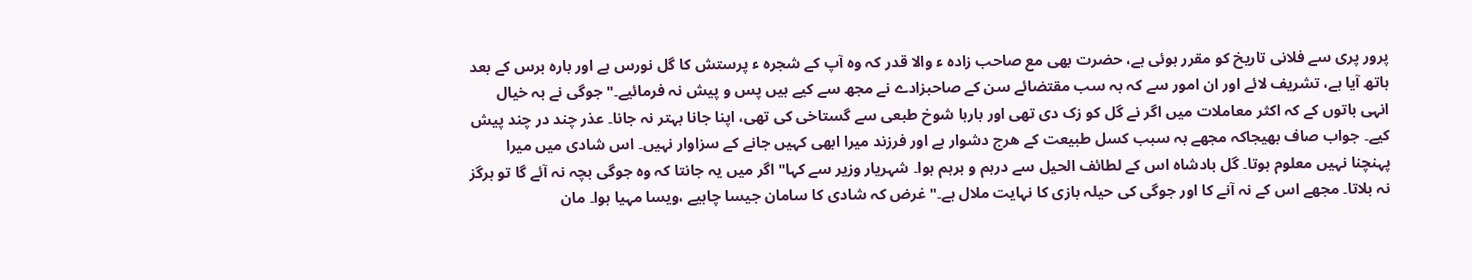پرور پری سے فلانی تاریخ کو مقرر ہوئی ہے، حضرت بھی مع صاحب زادہ ء والا قدر کہ وہ آپ کے شجرہ ء پرستش کا گل نورس ہے اور بارہ برس کے بعد ہاتھ آیا ہے، تشریف لائے اور ان امور سے کہ بہ سب مقتضائے سن کے صاحبزادے نے مجھ سے کیے ہیں پس و پیش نہ فرمائیے۔" جوگی نے بہ خیال انہی باتوں کے کہ اکثر معاملات میں اگر نے گل کو زک دی تھی اور بارہا شوخ طبعی سے گستاخی کی تھی، اپنا جانا بہتر نہ جانا۔ عذر چند در چند پیش کیے۔ جواب صاف بھیجاکہ مجھے بہ سبب کسل طبیعت کے ھرج دشوار ہے اور فرزند میرا ابھی کہیں جانے کے سزاوار نہیں۔ اس شادی میں میرا پہنچنا نہیں معلوم ہوتا۔ گل بادشاہ اس کے لطائف الحیل سے درہم و برہم ہوا۔ شہریار وزیر سے کہا" اگر میں یہ جانتا کہ وہ جوگی بچہ نہ آئے گا تو ہرگز نہ بلاتا۔ مجھے اس کے نہ آنے کا اور جوگی کی حیلہ بازی کا نہایت ملال ہے۔" غرض کہ شادی کا سامان جیسا چاہیے ،ویسا مہیا ہوا۔ مان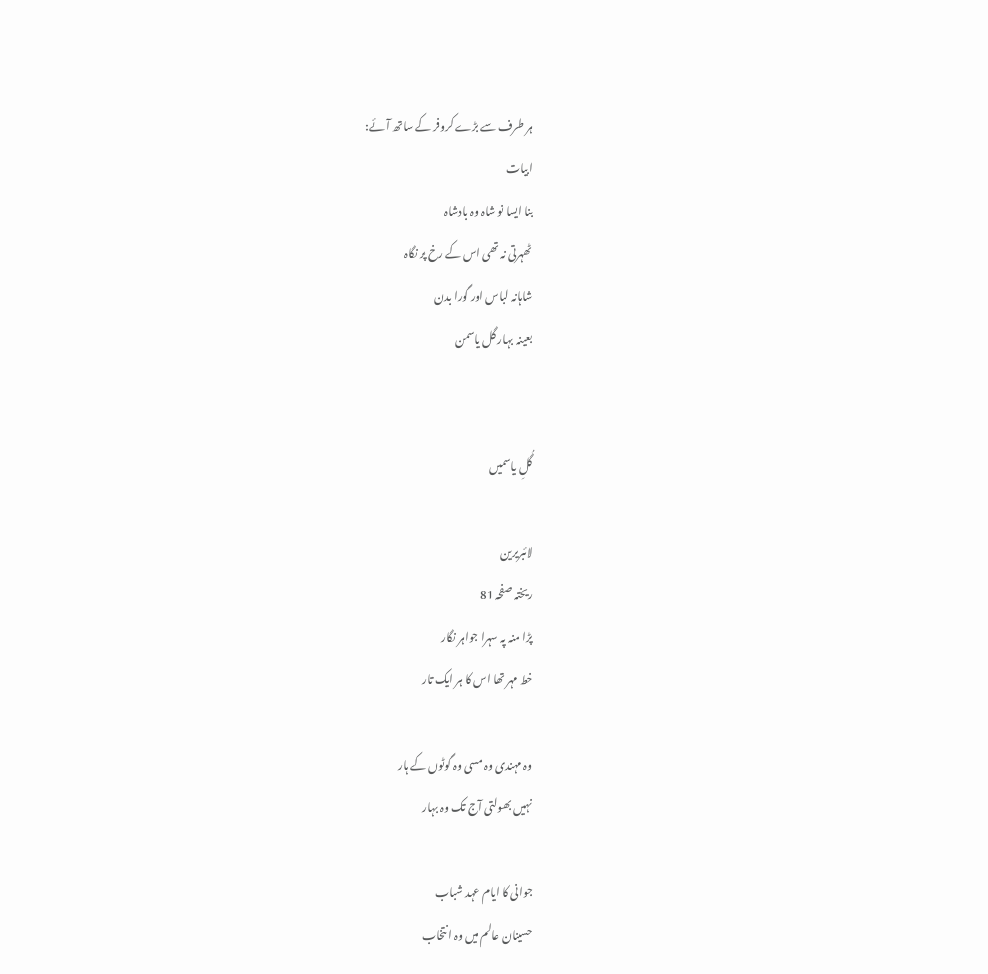ہر طرف سے بڑے کروفر کے ساتھ آئے:
ابیات
بنا ایسا نو شاہ وہ بادشاہ
ٹھہرتی نہ تھی اس کے رخ پر نگاہ
شاہانہ لباس اور گورا بدن
بعینہ بہار گل یاسمن


گُلِ یاسمیں

لائبریرین
ریختہ صفحہ 81
پڑا منہ پہ سہرا جواہر نگار
خط مہر تھا اس کا ہر ایک تار

وہ مہندی وہ مسی وہ گوٹوں کے ہار
نہیں بھولتی آج تک وہ بہار

جوانی کا ایام عہد شباب
حسینان عالم میں وہ انتخاب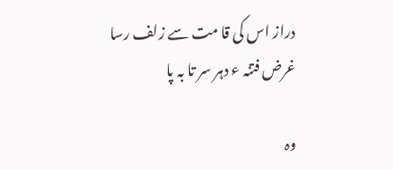دراز اس کی قا مت سے زلف رسا
غرض فتنہ ء دہر سر تا بہ پا

وہ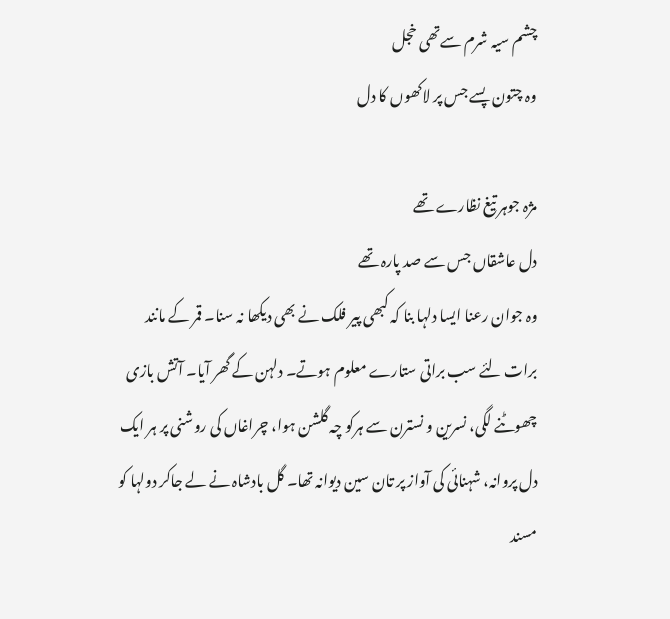چشم سیہ شرم سےتھی خجل
وہ چتون پسے جس پر لاکھوں کا دل

مژہ جوہر تیغ نظارے تھے
دل عاشقاں جس سے صد پارہ تھے
وہ جوان رعنا ایسا دلہا بنا کہ کبھی پیر فلک نے بھی دیکھا نہ سنا۔ قمر کے مانند برات لئے سب براتی ستارے معلوم ہوتے۔ دلہن کے گھر آیا۔ آتش بازی چھوٹنے لگی، نسرین و نسترن سے ہرکو چہ گلشن ہوا، چراغاں کی روشنی پر ہر ایک دل پروانہ، شہنائی کی آواز پر تان سین دیوانہ تھا۔ گل بادشاہ نے لے جاکر دولہا کو مسند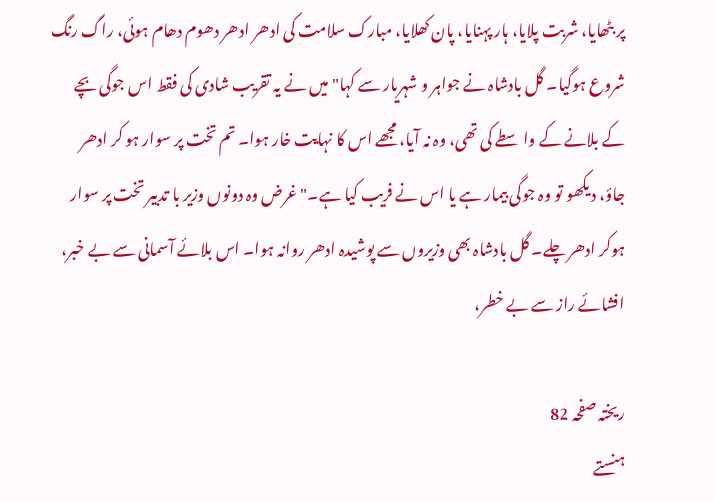پر بٹھایا، شربت پلایا، ہار پہنایا، پان کھلایا، مبارک سلامت کی ادھر ادھر دھوم دھام ہوئی، راگ رنگ شروع ہوگیا۔ گل بادشاہ نے جواہر و شہریار سے کہا" میں نے یہ تقریب شادی کی فقط اس جوگی بچے کے بلانے کے واسطے کی تھی، وہ نہ آیا، مجھے اس کا نہایت خار ہوا۔ تم تخت پر سوار ہو کر ادھر جاؤ، دیکھو تو وہ جوگی بیمار ہے یا اس نے فریب کیا ہے۔" غرض وہ دونوں وزیر با تدبیر تخت پر سوار ہوکر ادھر چلے۔ گل بادشاہ بھی وزیروں سے پوشیدہ ادھر روانہ ہوا۔ اس بلائے آسمانی سے بے خبر، افشائے راز سے بے خطر،

ریختہ صفحہ 82
ہنستے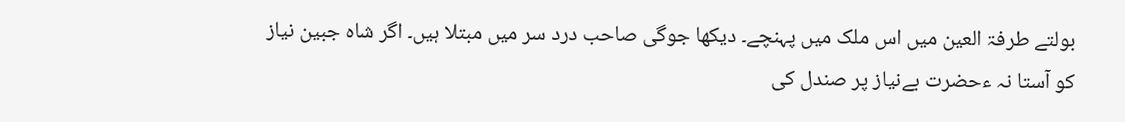بولتے طرفۃ العین میں اس ملک میں پہنچے۔ دیکھا جوگی صاحب درد سر میں مبتلا ہیں۔ اگر شاہ جبین نیاز کو آستا نہ ءحضرت بےنیاز پر صندل کی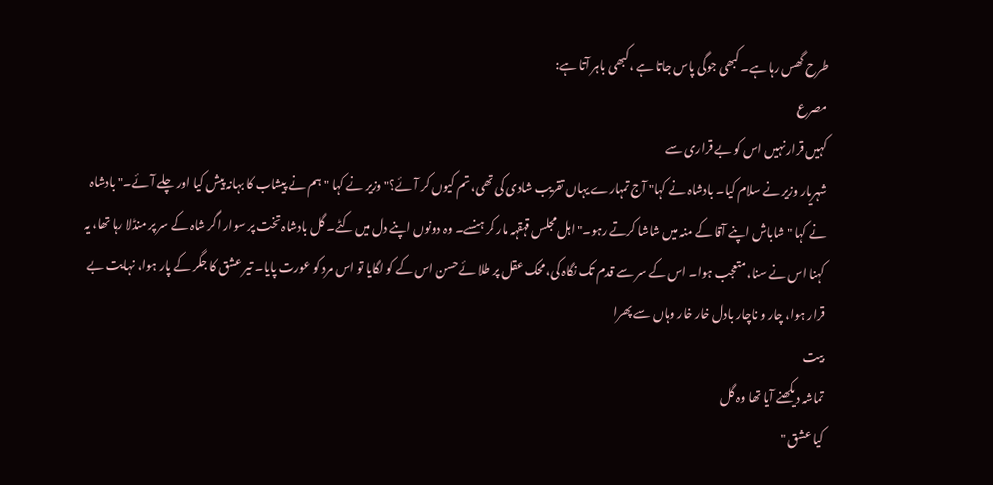طرح گھس رہا ہے۔ کبھی جوگی پاس جاتا ہے ،کبھی باہر آتا ہے:
مصرع
کہیں قرار نہیں اس کو بے قراری سے
شہریار وزیر نے سلام کیا۔ بادشاہ نے کہا" آج تمہارے یہاں تقریب شادی کی تھی، تم کیوں کر آئے؟" وزیر نے کہا " ہم نے پیشاب کا بہانہ پیش کیا اور چلے آئے۔" بادشاہ نے کہا " شاباش اپنے آقا کے منہ میں شاشا کرتے رہو۔" اہل مجلس قہقہہ مار کر ہنسے۔ وہ دونوں اپنے دل میں کٹے۔ گل بادشاہ تخت پر سوار اگر شاہ کے سر پر منڈلا رہا تھا، یہ کہنا اس نے سنا، متعجب ہوا۔ اس کے سر سے قدم تک نگاہ کی، محک عقل پر طلا ئےحسن اس کے کو لگایا تو اس مرد کو عورت پایا۔ تیر عشق کا جگر کے پار ہوا، نہایت بے قرار ہوا، چار و ناچار بادل خار خار وہاں سے پھرا
بیت
تماشہ دیکھنے آیا تھا وہ گل
کیا عشق "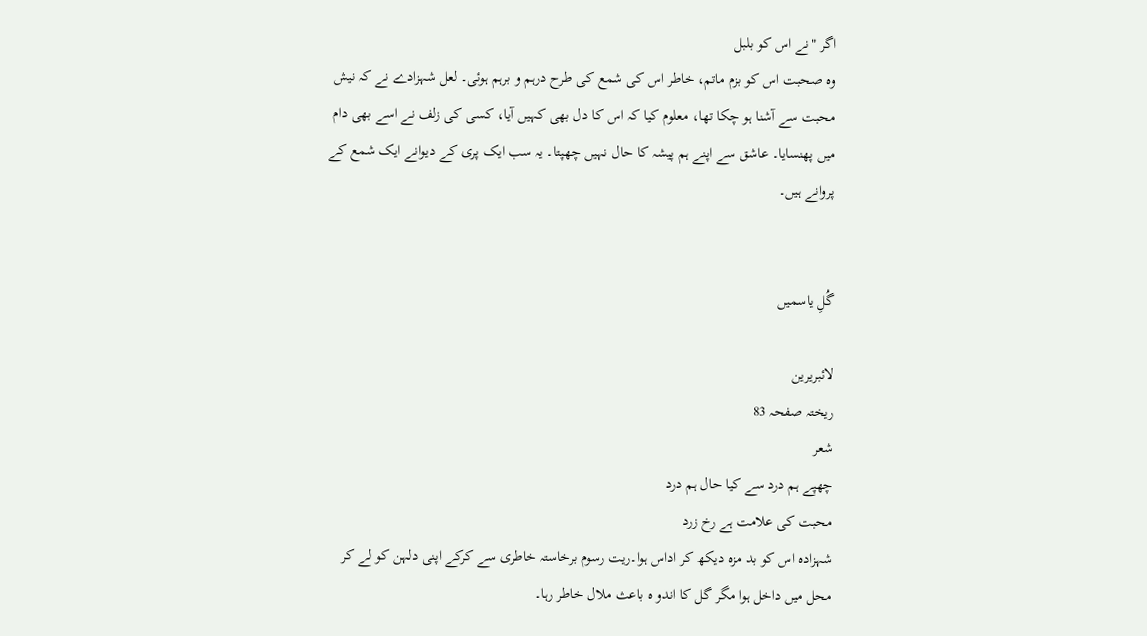اگر "نے اس کو بلبل
وہ صحبت اس کو بزم ماتم، خاطر اس کی شمع کی طرح درہم و برہم ہوئی۔ لعل شہزادے نے کہ نیش محبت سے آشنا ہو چکا تھا، معلوم کیا کہ اس کا دل بھی کہیں آیا، کسی کی زلف نے اسے بھی دام میں پھنسایا۔ عاشق سے اپنے ہم پیشہ کا حال نہیں چھپتا۔ یہ سب ایک پری کے دیوانے ایک شمع کے پروانے ہیں۔


گُلِ یاسمیں

لائبریرین
ریختہ صفحہ 83
شعر
چھپے ہم درد سے کیا حال ہم درد
محبت کی علامت ہے رخ زرد
شہزادہ اس کو بد مزہ دیکھ کر اداس ہوا۔ریت رسوم برخاستہ خاطری سے کرکے اپنی دلہن کو لے کر محل میں داخل ہوا مگر گل کا اندو ہ باعث ملال خاطر رہا۔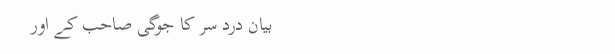بیان درد سر کا جوگی صاحب کے اور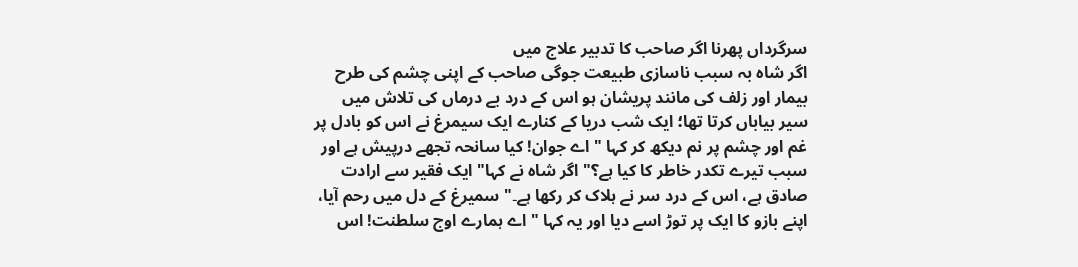سرگرداں پھرنا اگر صاحب کا تدبیر علاج میں
اگر شاہ بہ سبب ناسازی طبیعت جوگی صاحب کے اپنی چشم کی طرح بیمار اور زلف کی مانند پریشان ہو اس کے درد بے درماں کی تلاش میں سیر بیاباں کرتا تھا؛ ایک شب دریا کے کنارے ایک سیمرغ نے اس کو بادل پر غم اور چشم پر نم دیکھ کر کہا " اے جوان! کیا سانحہ تجھے درپیش ہے اور سبب تیرے تکدر خاطر کا کیا ہے؟" اگر شاہ نے کہا" ایک فقیر سے ارادت صادق ہے، اس کے درد سر نے ہلاک کر رکھا ہے۔" سمیرغ کے دل میں رحم آیا، اپنے بازو کا ایک پر توڑ اسے دیا اور یہ کہا " اے ہمارے اوج سلطنت! اس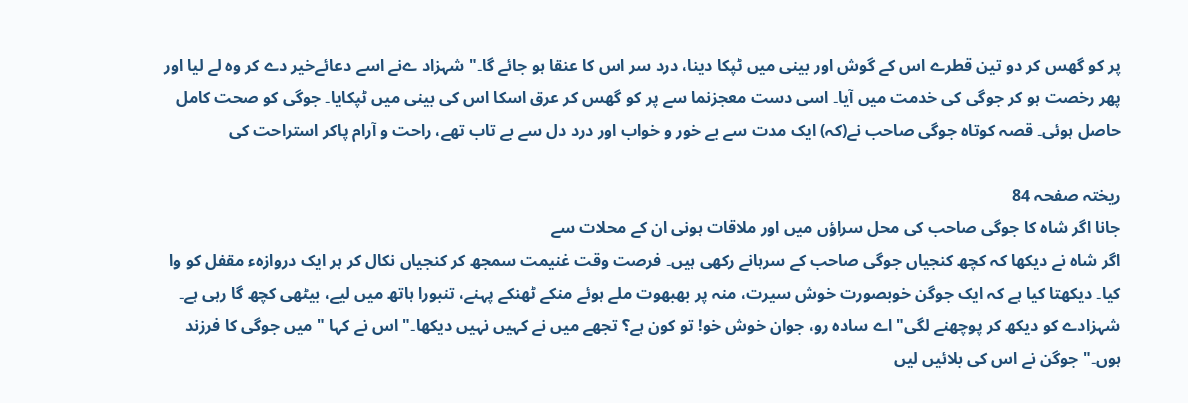پر کو گھس کر دو تین قطرے اس کے گوش اور بینی میں ٹپکا دینا، درد سر اس کا عنقا ہو جائے گا۔" شہزاد ےنے اسے دعائےخیر دے کر وہ لے لیا اور پھر رخصت ہو کر جوگی کی خدمت میں آیا۔ اسی دست معجزنما سے پر کو گھس کر عرق اسکا اس کی بینی میں ٹپکایا۔ جوگی کو صحت کامل حاصل ہوئی۔ قصہ کوتاہ جوگی صاحب نے(کہ) ایک مدت سے بے خور و خواب اور درد دل سے بے تاب تھے، راحت و آرام پاکر استراحت کی

ریختہ صفحہ 84
جانا اگر شاہ کا جوگی صاحب کی محل سراؤں میں اور ملاقات ہونی ان کے محلات سے
اگر شاہ نے دیکھا کہ کچھ کنجیاں جوگی صاحب کے سرہانے رکھی ہیں۔ فرصت وقت غنیمت سمجھ کر کنجیاں نکال کر ہر ایک دروازہء مقفل کو وا کیا۔ دیکھتا کیا ہے کہ ایک جوگن خوبصورت خوش سیرت، منہ پر بھبھوت ملے ہوئے منکے ٹھنکے پہنے، تنبورا ہاتھ میں لیے، بیٹھی کچھ گا رہی ہے۔ شہزادے کو دیکھ کر پوچھنے لگی" اے سادہ رو، جوان خوش خو! تو کون ہے؟ تجھے میں نے کہیں نہیں دیکھا۔" اس نے کہا " میں جوگی کا فرزند ہوں۔" جوگن نے اس کی بلائیں لیں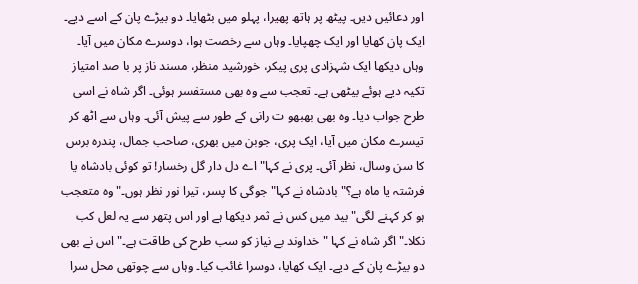اور دعائیں دیں۔ پیٹھ پر ہاتھ پھیرا، پہلو میں بٹھایا۔ دو بیڑے پان کے اسے دیے۔ ایک پان کھایا اور ایک چھپایا۔ وہاں سے رخصت ہوا، دوسرے مکان میں آیا۔ وہاں دیکھا ایک شہزادی پری پیکر، خورشید منظر، مسند ناز پر با صد امتیاز تکیہ دیے ہوئے بیٹھی ہے۔ تعجب سے وہ بھی مستفسر ہوئی۔ اگر شاہ نے اسی طرح جواب دیا۔ وہ بھی بھبھو ت رانی کے طور سے پیش آئی۔ وہاں سے اٹھ کر تیسرے مکان میں آیا، ایک پری، جوبن میں بھری، صاحب جمال، پندرہ برس کا سن وسال، نظر آئی۔ پری نے کہا" اے دل دار گل رخسار! تو کوئی بادشاہ یا فرشتہ یا ماہ ہے؟" بادشاہ نے کہا" جوگی کا پسر، تیرا نور نظر ہوں۔" وہ متعجب ہو کر کہنے لگی" بید میں کس نے ثمر دیکھا ہے اور اس پتھر سے یہ لعل کب نکلا۔" اگر شاہ نے کہا " خداوند بے نیاز کو سب طرح کی طاقت ہے۔" اس نے بھی دو بیڑے پان کے دیے۔ ایک کھایا، دوسرا غائب کیا۔ وہاں سے چوتھی محل سرا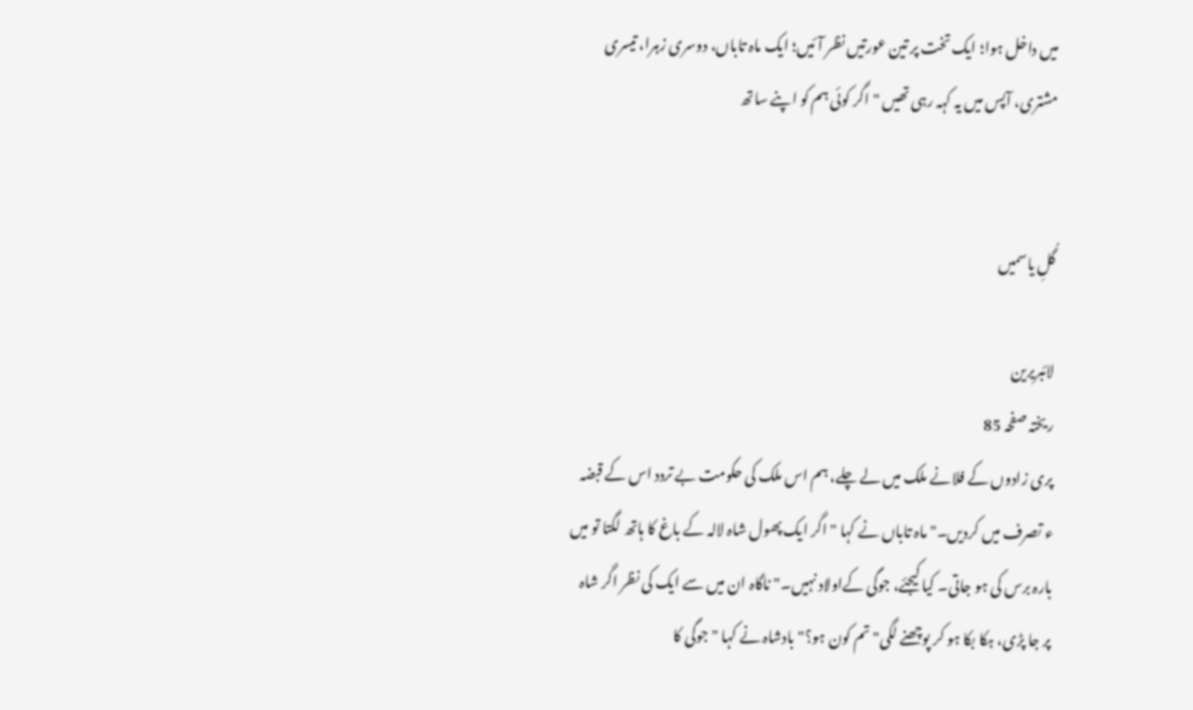میں داخل ہوا؛ ایک تخت پر تین عورتیں نظر آئیں؛ ایک ماہ تاباں، دوسری زہرا، تیسری مشتری، آپس میں یہ کہہ رہی تھیں " اگر کوئی ہم کو اپنے ساتھ


گُلِ یاسمیں

لائبریرین
ریختہ صفحہ 85
پری زادوں کے فلانے ملک میں لے چلے، ہم اس ملک کی حکومت بے تردد اس کے قبضہ ء تصرف میں کردیں۔" ماہ تاباں نے کہا " اگر ایک پھول شاہ لالہ کے باغ کا ہاتھ لگتا تو میں بارہ برس کی ہو جاتی۔ کیا کیجئے، جوگی کےاولاد نہیں۔" ناگاہ ان میں سے ایک کی نظر اگر شاہ پر جا پڑی، ہکا بکا ہو کر پوچھنے لگی" تم کون ہو؟" بادشاہ نے کہا " جوگی کا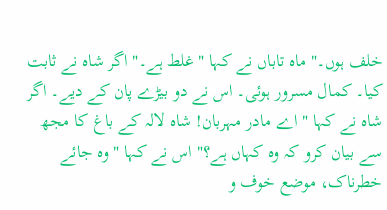خلف ہوں۔" ماہ تاباں نے کہا " غلط ہے۔" اگر شاہ نے ثابت کیا۔ کمال مسرور ہوئی۔ اس نے دو بیڑے پان کے دیے۔ اگر شاہ نے کہا " اے مادر مہربان! شاہ لالہ کے باغ کا مجھ سے بیان کرو کہ وہ کہاں ہے؟" اس نے کہا " وہ جائے خطرناک، موضع خوف و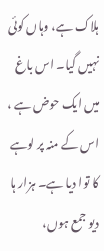ہلاک ہے، وہاں کوئی نہیں گیا۔ اس باغ میں ایک حوض ہے ، اس کے منہ پر لوہے کا توا دیا ہے۔ ہزار ہا دیو جمع ہوں،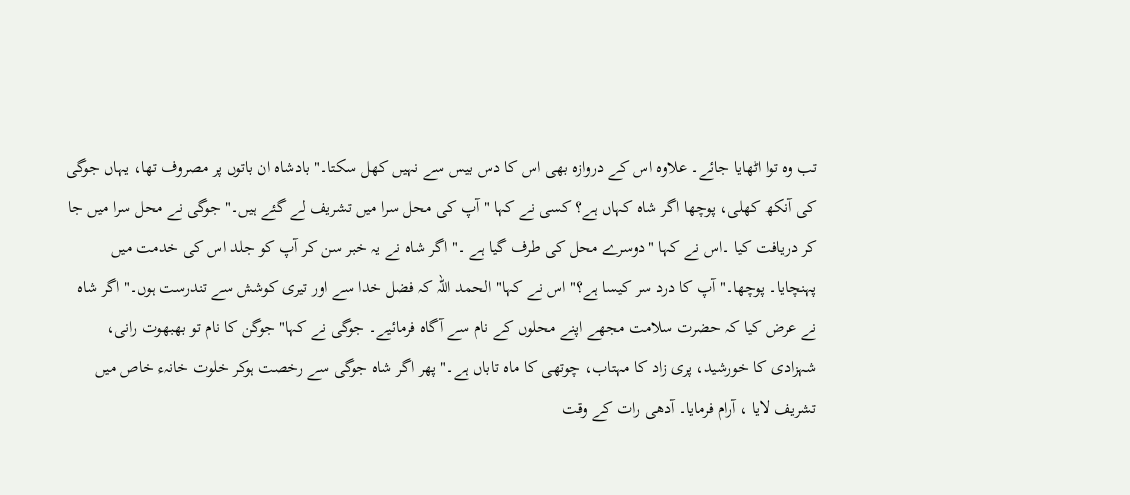تب وہ توا اٹھایا جائے۔ علاوہ اس کے دروازہ بھی اس کا دس بیس سے نہیں کھل سکتا۔" بادشاہ ان باتوں پر مصروف تھا، یہاں جوگی کی آنکھ کھلی، پوچھا اگر شاہ کہاں ہے؟ کسی نے کہا " آپ کی محل سرا میں تشریف لے گئے ہیں۔" جوگی نے محل سرا میں جا کر دریافت کیا ۔اس نے کہا "دوسرے محل کی طرف گیا ہے ۔" اگر شاہ نے یہ خبر سن کر آپ کو جلد اس کی خدمت میں پہنچایا۔ پوچھا۔" آپ کا درد سر کیسا ہے؟" اس نے کہا" الحمد اللہ کہ فضل خدا سے اور تیری کوشش سے تندرست ہوں۔" اگر شاہ نے عرض کیا کہ حضرت سلامت مجھے اپنے محلوں کے نام سے آگاہ فرمائیے۔ جوگی نے کہا" جوگن کا نام تو بھبھوت رانی، شہزادی کا خورشید، پری زاد کا مہتاب، چوتھی کا ماہ تاباں ہے۔" پھر اگر شاہ جوگی سے رخصت ہوکر خلوت خانہء خاص میں تشریف لایا ، آرام فرمایا۔ آدھی رات کے وقت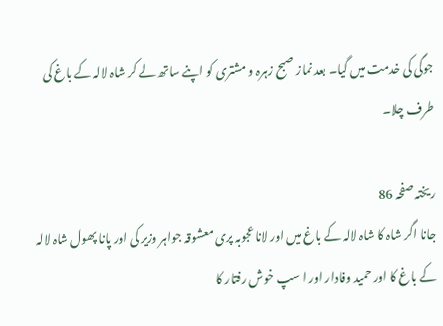جوگی کی خدمت میں گیا۔ بعد نماز صبح زہرہ و مشتری کو اپنے ساتھ لے کر شاہ لالہ کے باغ کی طرف چلا۔

ریختہ صفحہ 86
جانا اگر شاہ کا شاہ لالہ کے باغ میں اور لانا عجوبہ پری معشوقہ جواہر وزیر کی اور پانا پھول شاہ لالہ کے باغ کا اور حمید وفادار اور ا سپ خوش رفتار کا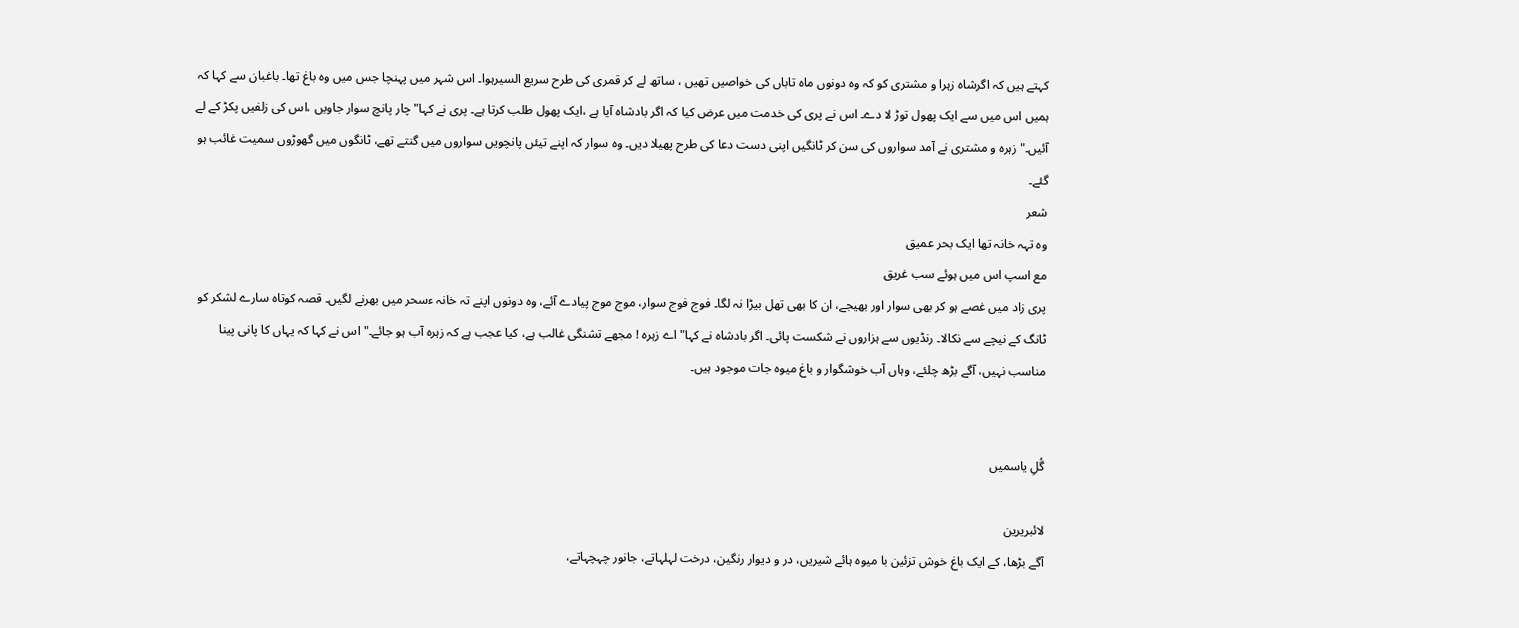کہتے ہیں کہ اگرشاہ زہرا و مشتری کو کہ وہ دونوں ماہ تاباں کی خواصیں تھیں ، ساتھ لے کر قمری کی طرح سریع السیرہوا۔ اس شہر میں پہنچا جس میں وہ باغ تھا۔ باغبان سے کہا کہ ہمیں اس میں سے ایک پھول توڑ لا دے۔ اس نے پری کی خدمت میں عرض کیا کہ اگر بادشاہ آیا ہے ،ایک پھول طلب کرتا ہے۔ پری نے کہا" چار پانچ سوار جاویں ،اس کی زلفیں پکڑ کے لے آئیں۔" زہرہ و مشتری نے آمد سواروں کی سن کر ٹانگیں اپنی دست دعا کی طرح پھیلا دیں۔ وہ سوار کہ اپنے تیئں پانچویں سواروں میں گنتے تھے، ٹانگوں میں گھوڑوں سمیت غائب ہو گئے۔
شعر
وہ تہہ خانہ تھا ایک بحر عمیق
مع اسپ اس میں ہوئے سب غریق
پری زاد میں غصے ہو کر بھی سوار اور بھیجے، ان کا بھی تھل بیڑا نہ لگا۔ فوج فوج سوار، موج موج پیادے آئے، وہ دونوں اپنے تہ خانہ ءسحر میں بھرنے لگیں۔ قصہ کوتاہ سارے لشکر کو ٹانگ کے نیچے سے نکالا۔ رنڈیوں سے ہزاروں نے شکست پائی۔ اگر بادشاہ نے کہا" اے زہرہ ! مجھے تشنگی غالب ہے، کیا عجب ہے کہ زہرہ آب ہو جائے۔" اس نے کہا کہ یہاں کا پانی پینا مناسب نہیں، آگے بڑھ چلئے، وہاں آب خوشگوار و باغ میوہ جات موجود ہیں۔


گُلِ یاسمیں

لائبریرین
آگے بڑھا، کے ایک باغ خوش تزئین با میوہ ہائے شیریں، در و دیوار رنگین، درخت لہلہاتے، جانور چہچہاتے،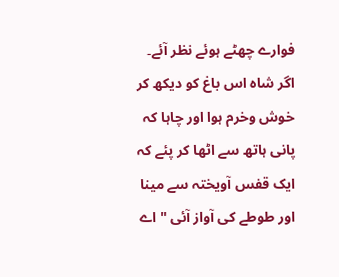فوارے چھٹے ہوئے نظر آئے۔ اگر شاہ اس باغ کو دیکھ کر خوش وخرم ہوا اور چاہا کہ پانی ہاتھ سے اٹھا کر پئے کہ ایک قفس آویختہ سے مینا اور طوطے کی آواز آئی " اے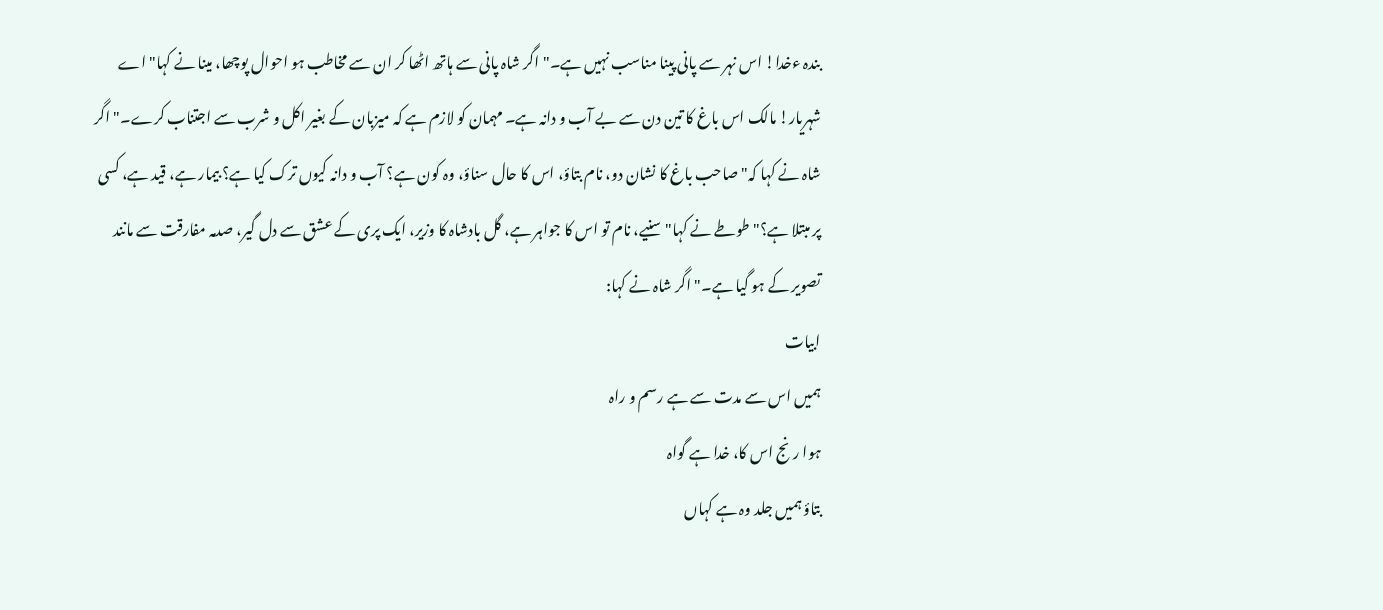بندہ ءخدا! اس نہر سے پانی پینا مناسب نہیں ہے۔" اگر شاہ پانی سے ہاتھ اٹھا کر ان سے مخاطب ہو احوال پوچھا، مینا نے کہا" اے شہریار! مالک اس باغ کا تین دن سے بے آب و دانہ ہے۔ مہمان کو لازم ہے کہ میزبان کے بغیر اکل و شرب سے اجتناب کرے۔" اگر شاہ نے کہا کہ" صاحب باغ کا نشان دو، نام بتاؤ، اس کا حال سناؤ، وہ کون ہے؟ آب و دانہ کیوں ترک کیا ہے؟ بیمار ہے، قید ہے، کسی پر مبتلا ہے؟" طوطے نے کہا" سنیے، نام تو اس کا جواہر ہے، گل بادشاہ کا وزیر، ایک پری کے عشق سے دل گیر، صدمہ مفارقت سے مانند تصویر کے ہو گیا ہے۔" اگر شاہ نے کہا:
ابیات
ہمیں اس سے مدت سے ہے رسم و راہ
ہوا رنج اس کا، خدا ہے گواہ
بتاؤ ہمیں جلد وہ ہے کہاں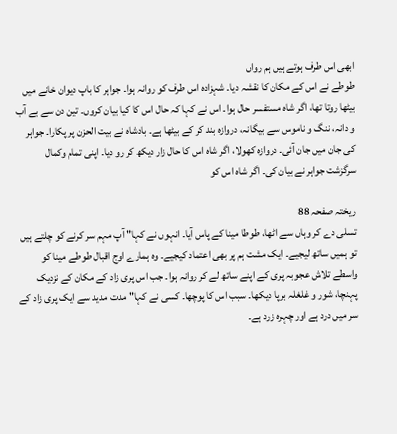ابھی اس طرف ہوتے ہیں ہم رواں
طوطے نے اس کے مکان کا نقشہ دیا۔ شہزادہ اس طرف کو روانہ ہوا۔ جواہر کا باپ دیوان خانے میں بیٹھا روتا تھا، اگر شاہ مستفسر حال ہوا۔ اس نے کہا کہ حال اس کا کیا بیان کروں۔ تین دن سے بے آب و دانہ، ننگ و ناموس سے بیگانہ، دروازہ بند کر کے بیٹھا ہے۔ بادشاہ نے بیت الحزن پر پکارا۔ جواہر کی جان میں جان آئی۔ دروازہ کھولا، اگر شاہ اس کا حال زار دیکھ کر رو دیا۔ اپنی تمام وکمال سرگزشت جواہر نے بیان کی۔ اگر شاہ اس کو

ریختہ صفحہ 88
تسلی دے کر وہاں سے اٹھا، طوطا مینا کے پاس آیا۔ انہوں نے کہا" آپ مہم سر کرنے کو چلتے ہیں تو ہمیں ساتھ لیجیے۔ ایک مشت ہم پر بھی اعتماد کیجیے۔ وہ ہمارے اوج اقبال طوطے مینا کو واسطے تلاش عجوبہ پری کے اپنے ساتھ لے کر روانہ ہوا۔ جب اس پری زاد کے مکان کے نزدیک پہنچا، شور و غلغلہ برپا دیکھا۔ سبب اس کا پوچھا۔ کسی نے کہا" مدت مدید سے ایک پری زاد کے سر میں درد ہے اور چہرہ زرد ہے۔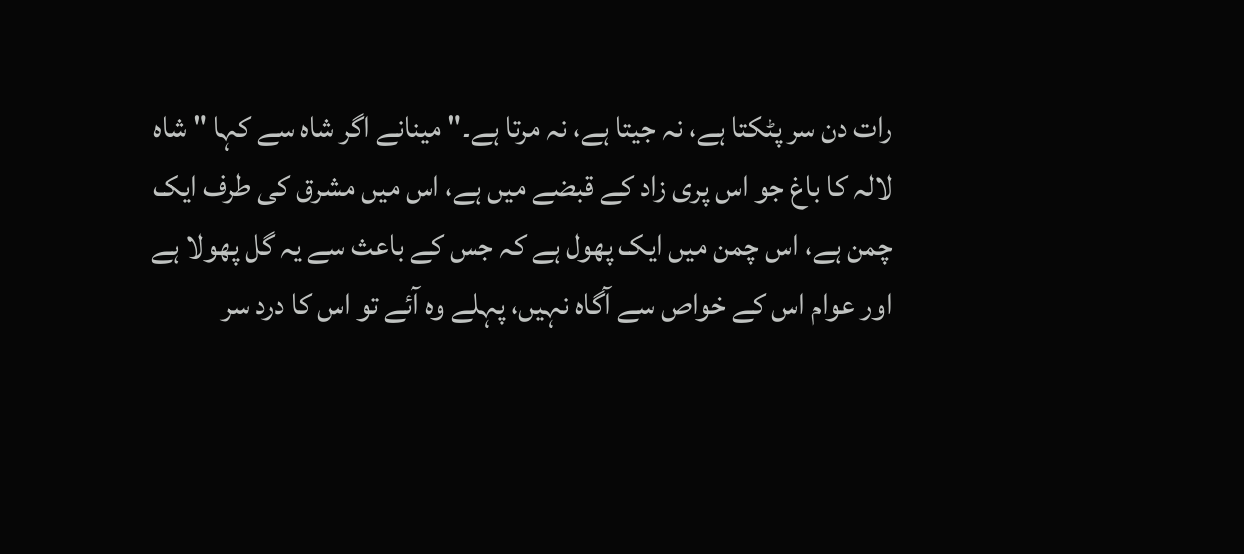رات دن سر پٹکتا ہے، نہ جیتا ہے، نہ مرتا ہے۔" مینانے اگر شاہ سے کہا " شاہ لالہ کا باغ جو اس پری زاد کے قبضے میں ہے، اس میں مشرق کی طرف ایک چمن ہے، اس چمن میں ایک پھول ہے کہ جس کے باعث سے یہ گل پھولا ہے اور عوام اس کے خواص سے آگاہ نہیں، پہلے وہ آئے تو اس کا درد سر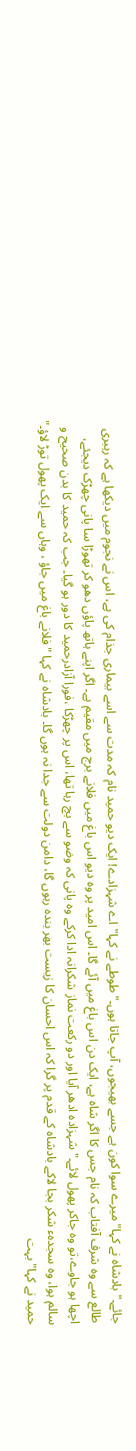جائے۔" بادشاہ نے کہا" میرے سوا کون ہے جسے بھیجوں، آپ جاتا ہوں۔" طوطے نے کہا" اے شہزادے! ایک دیو حمید نام کہ مدت سے اسے بیماری جذام کی ہے، اس نے نجوم میں دیکھا ہے کہ رہبری طالع سے وہ شرف آفتاب کہ نام جس کا اگر شاہ ہے، ایک دن اس باغ میں آئے گا۔ اس امید پر وہ دیو اس باغ میں فلانے برج میں مقیم ہے۔ اگر اپنے ہاتھ پاؤں دھو کر تھوڑا سا پانی چھڑک دیجئے، اچھا ہو جاوے،تو وہ جاکر پھول لائے۔" شہزادہ ادھر آیا اور دو رکعت نماز شکرانہ ادا کرکے وہ پانی کہ وضو سے بچ رہا تھا، اس پر چھڑکا ،فورا آزادرحمید کا دور ہو گیا۔ جب کہ حمید کا بدن صحیح و سالم ہوا، وہ سجدہء شکر بجا لاکے بادشاہ کے قدم پر گرا کہ اس احسان کا زیست بھر بندہ رہوں گا، دامن دولت سے جدا نہ ہوں گا۔ بادشاہ نے کہا " فلانے باغ میں جاؤ ، وہاں سے ایک پھول توڑ لاؤ۔" حمید نے کہا" بہت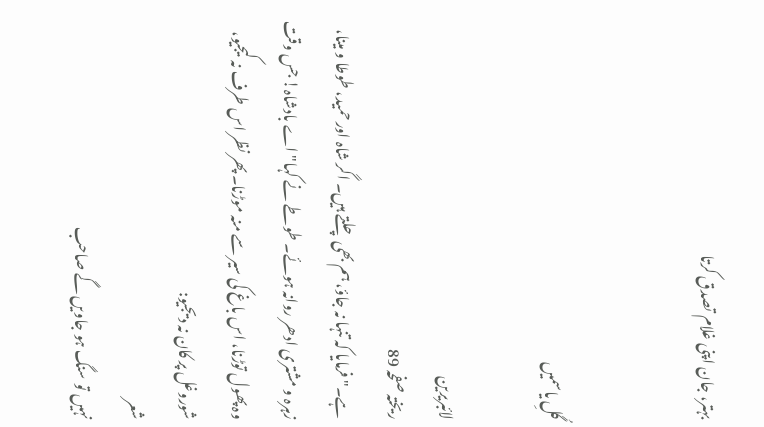بہتر، جان اپنی غلام تصدق کرتا


گُلِ یاسمیں

لائبریرین
ریختہ صفحہ 89
ہے۔" فرمایا کہ تنہا نہ جاؤ، ہم بھی چلتے ہیں۔ اگر شاہ اور حمید، طوطا و مینا، زہرہ و مشتری ادھر روانہ ہوئے۔ طوطے نے کہا" اے بادشاہ! جس وقت وہ پھول توڑنا، اس باغ کی سیر سے منہ موڑنا۔ پھر نظر اس طرف نہ کیجیو، شوروغل پر کان نہ دیجیو:
شعر
نہیں تو سنگ ہو جاویں گے صاحب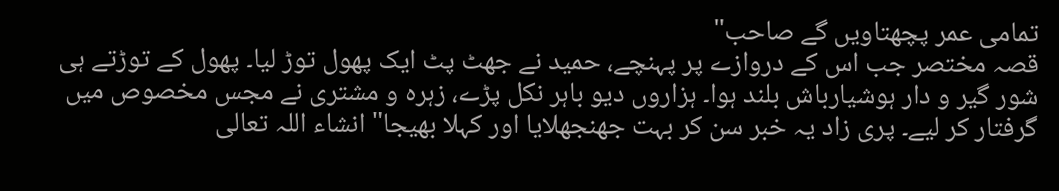تمامی عمر پچھتاویں گے صاحب"
قصہ مختصر جب اس کے دروازے پر پہنچے، حمید نے جھٹ پٹ ایک پھول توڑ لیا۔ پھول کے توڑتے ہی شور گیر و دار ہوشیارباش بلند ہوا۔ ہزاروں دیو باہر نکل پڑے، زہرہ و مشتری نے مجس مخصوص میں گرفتار کر لیے۔ پری زاد یہ خبر سن کر بہت جھنجھلایا اور کہلا بھیجا" انشاء اللہ تعالی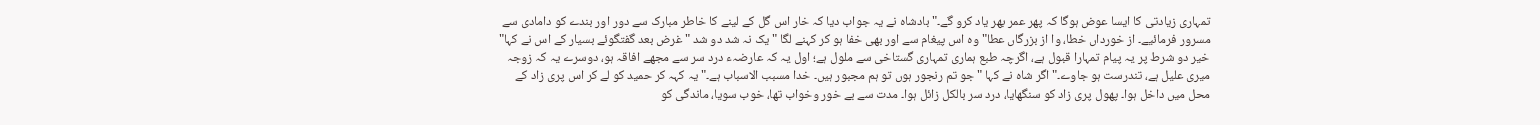تمہاری زیادتی کا ایسا عوض ہوگا کہ پھر عمر بھر یاد کرو گے۔" بادشاہ نے یہ جواب دیا کہ خار اس گل کے لینے کا خاطر مبارک سے دور اور بندے کو دامادی سے مسرور فرمائیے۔ از خورداں خطا، وا از بزرگاں عطا" وہ اس پیغام سے اور بھی خفا ہو کر کہنے لگا " یک نہ شد دو شد " غرض بعد گفتگوئے بسیار کے اس نے کہا" خیر دو شرط پر یہ پیام تمہارا قبول ہے، اگرچہ طبع ہماری تمہاری گستاخی سے ملول ہے؛ اول یہ کہ عارضہء درد سر سے مجھے افاقہ ہو، دوسرے یہ کہ زوجہ میری علیل ہے، تندرست ہو جاوے۔" اگر شاہ نے کہا " جو تم رنجور ہوں تو ہم مجبور ہیں۔ خدا مسبب الاسباب ہے۔" یہ کہہ کر حمید کو لے کر اس پری زاد کے محل میں داخل ہوا۔ پھول پری زاد کو سنگھایا، درد سر بالکل زائل ہوا۔ مدت سے بے خور وخواب تھا، خوب سویا، ماندگی کو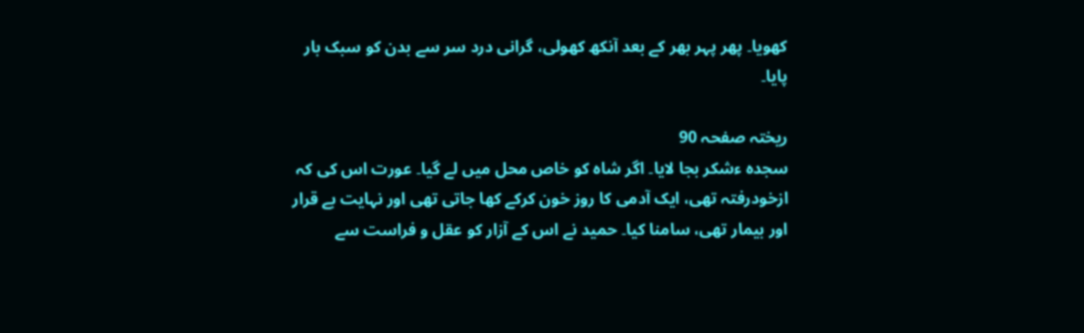کھویا۔ پھر پہر بھر کے بعد آنکھ کھولی، گرانی درد سر سے بدن کو سبک بار پایا۔

ریختہ صفحہ 90
سجدہ ءشکر بجا لایا۔ اگر شاہ کو خاص محل میں لے گیا۔ عورت اس کی کہ ازخودرفتہ تھی، ایک آدمی کا روز خون کرکے کھا جاتی تھی اور نہایت بے قرار اور بیمار تھی، سامنا کیا۔ حمید نے اس کے آزار کو عقل و فراست سے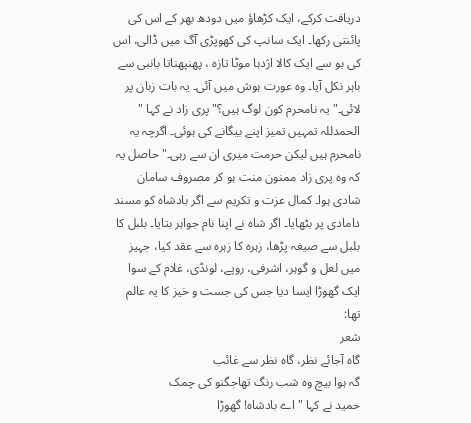دریافت کرکے، ایک کڑھاؤ میں دودھ بھر کے اس کی پائنتی رکھا۔ ایک سانپ کی کھوپڑی آگ میں ڈالی، اس کی بو سے ایک کالا اژدہا موٹا تازہ ، پھنپھناتا بانبی سے باہر نکل آیا۔ وہ عورت ہوش میں آئی۔ یہ بات زبان پر لائی۔" یہ نامحرم کون لوگ ہیں؟" پری زاد نے کہا " الحمدللہ تمہیں تمیز اپنے بیگانے کی ہوئی۔ اگرچہ یہ نامحرم ہیں لیکن حرمت میری ان سے رہی۔" حاصل یہ کہ وہ پری زاد ممنون منت ہو کر مصروف سامان شادی ہوا۔ کمال عزت و تکریم سے اگر بادشاہ کو مسند دامادی پر بٹھایا۔ اگر شاہ نے اپنا نام جواہر بتایا۔ بلبل کا بلبل سے صیغہ پڑھا، زہرہ کا زہرہ سے عقد کیا، جہیز میں لعل و گوہر، اشرفی، روپے، لونڈی، غلام کے سوا ایک گھوڑا ایسا دیا جس کی جست و خیز کا یہ عالم تھا:
شعر
گاہ آجائے نظر، گاہ نظر سے غائب
گہ ہوا بیچ وہ شب رنگ تھاجگنو کی چمک
حمید نے کہا " اے بادشاہ! گھوڑا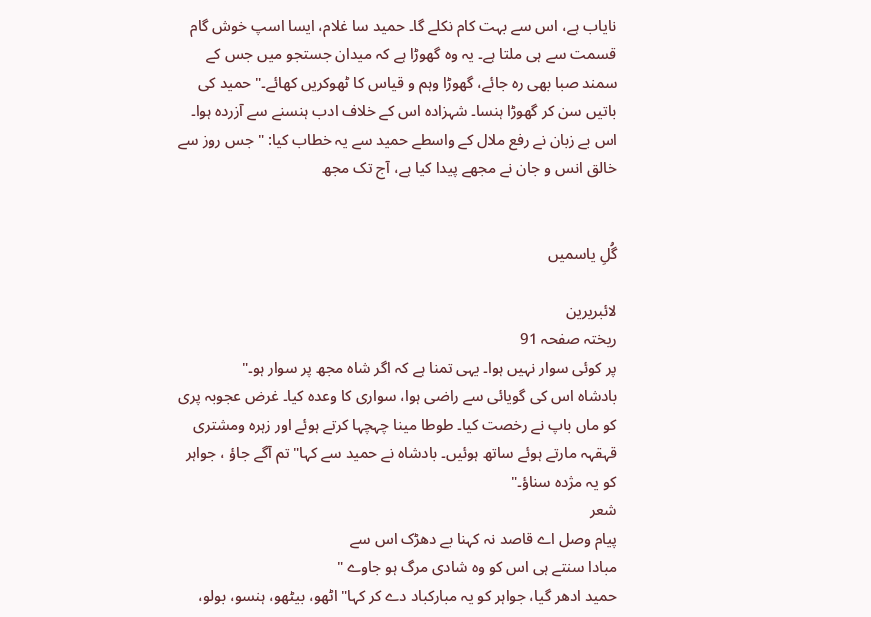نایاب ہے، اس سے بہت کام نکلے گا۔ حمید سا غلام، ایسا اسپ خوش گام قسمت سے ہی ملتا ہے۔ یہ وہ گھوڑا ہے کہ میدان جستجو میں جس کے سمند صبا بھی رہ جائے، گھوڑا وہم و قیاس کا ٹھوکریں کھائے۔" حمید کی باتیں سن کر گھوڑا ہنسا۔ شہزادہ اس کے خلاف ادب ہنسنے سے آزردہ ہوا۔ اس بے زبان نے رفع ملال کے واسطے حمید سے یہ خطاب کیا: " جس روز سے خالق انس و جان نے مجھے پیدا کیا ہے، آج تک مجھ


گُلِ یاسمیں

لائبریرین
ریختہ صفحہ 91
پر کوئی سوار نہیں ہوا۔ یہی تمنا ہے کہ اگر شاہ مجھ پر سوار ہو۔"
بادشاہ اس کی گویائی سے راضی ہوا، سواری کا وعدہ کیا۔ غرض عجوبہ پری کو ماں باپ نے رخصت کیا۔ طوطا مینا چہچہا کرتے ہوئے اور زہرہ ومشتری قہقہہ مارتے ہوئے ساتھ ہوئیں۔ بادشاہ نے حمید سے کہا" تم آگے جاؤ ، جواہر کو یہ مژدہ سناؤ۔"
شعر
پیام وصل اے قاصد نہ کہنا بے دھڑک اس سے
مبادا سنتے ہی اس کو وہ شادی مرگ ہو جاوے "
حمید ادھر گیا، جواہر کو یہ مبارکباد دے کر کہا" اٹھو، بیٹھو، ہنسو، بولو،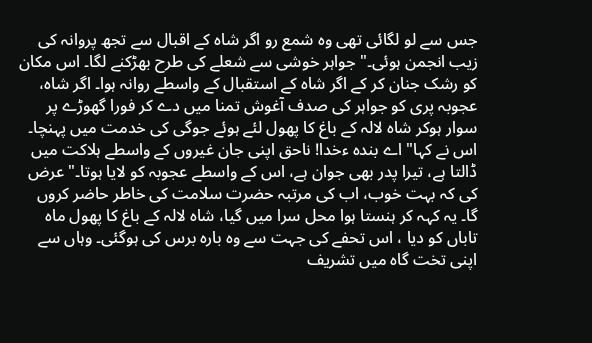جس سے لو لگائی تھی وہ شمع رو اگر شاہ کے اقبال سے تجھ پروانہ کی زیب انجمن ہوئی۔" جواہر خوشی سے شعلے کی طرح بھڑکنے لگا۔ اس مکان کو رشک جنان کر کے اگر شاہ کے استقبال کے واسطے روانہ ہوا۔ اگر شاہ، عجوبہ پری کو جواہر کی صدف آغوش تمنا میں دے کر فورا گھوڑے پر سوار ہوکر شاہ لالہ کے باغ کا پھول لئے ہوئے جوگی کی خدمت میں پہنچا۔ اس نے کہا" اے بندہ ءخدا! ناحق اپنی جان غیروں کے واسطے ہلاکت میں ڈالتا ہے، تیرا پدر بھی جوان ہے، اس کے واسطے عجوبہ کو لایا ہوتا۔" عرض کی کہ بہت خوب، اب کی مرتبہ حضرت سلامت کی خاطر حاضر کروں گا۔ یہ کہہ کر ہنستا ہوا محل سرا میں گیا، شاہ لالہ کے باغ کا پھول ماہ تاباں کو دیا ، اس تحفے کی جہت سے وہ بارہ برس کی ہوگئی۔ وہاں سے اپنی تخت گاہ میں تشریف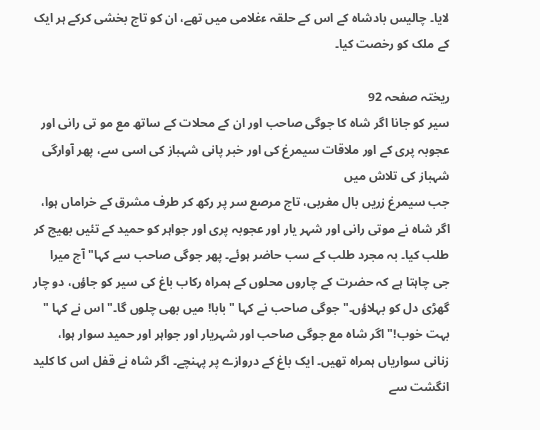لایا۔ چالیس بادشاہ کے اس کے حلقہ ءغلامی میں تھے، ان کو تاج بخشی کرکے ہر ایک کے ملک کو رخصت کیا۔

ریختہ صفحہ 92
سیر کو جانا اگر شاہ کا جوگی صاحب اور ان کے محلات کے ساتھ مع مو تی رانی اور عجوبہ پری کے اور ملاقات سیمرغ کی اور خبر پانی شہباز کی اسی سے، پھر آوارگی شہباز کی تلاش میں
جب سیمرغ زریں بال مغربی، تاج مرصع سر پر رکھ کر طرف مشرق کے خراماں ہوا، اگر شاہ نے موتی رانی اور شہر یار اور عجوبہ پری اور جواہر کو حمید کے تئیں بھیج کر طلب کیا۔ بہ مجرد طلب کے سب حاضر ہوئے۔ پھر جوگی صاحب سے کہا" آج میرا جی چاہتا ہے کہ حضرت کے چاروں محلوں کے ہمراہ رکاب باغ کی سیر کو جاؤں، دو چار گھڑی دل کو بہلاؤں۔" جوگی صاحب نے کہا " بابا! میں بھی چلوں گا۔" اس نے کہا " بہت خوب!" اگر شاہ مع جوگی صاحب اور شہریار اور جواہر اور حمید سوار ہوا، زنانی سواریاں ہمراہ تھیں۔ ایک باغ کے دروازے پر پہنچے۔ اگر شاہ نے قفل اس کا کلید انگشت سے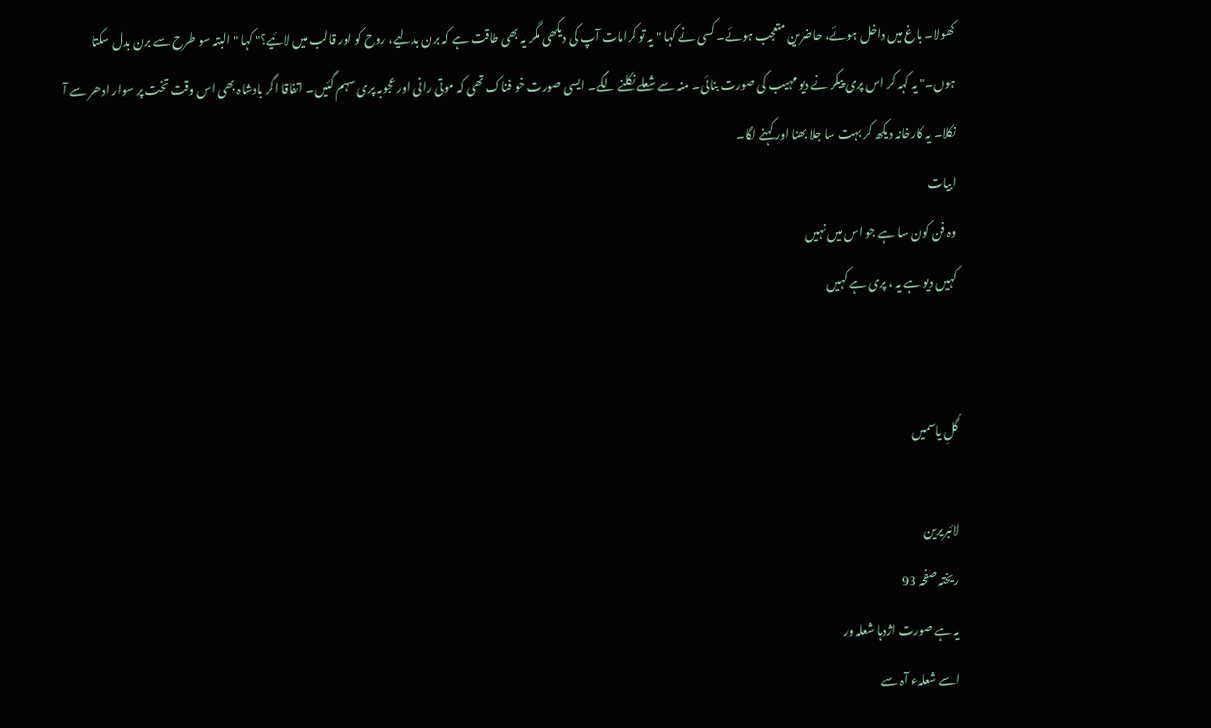کھولا۔ باغ میں داخل ہوئے، حاضرین متعجب ہوئے۔ کسی نے کہا " یہ تو کرامات آپ کی دیکھی مگر یہ بھی طاقت ہے کہ برن بدلیے، روح کو اور قالب میں لائیے؟" کہا " البتہ سو طرح سے برن بدل سکتا ہوں۔" یہ کہہ کر اس پری پیکر نے دیو مہیب کی صورت بنائی۔ منہ سے شعلے نکلنے لگے۔ ایسی صورت خو فناک تھی کہ موتی رانی اور عجوبہ پری سہم گئیں۔ اتفاقا اگر بادشاہ بھی اس وقت تخت پر سوار ادھر سے آ نکلا۔ یہ کارخانہ دیکھ کر بہت سا جلا بھنا اور کہنے لگا۔
ابیات
وہ فن کون سا ہے جو اس میں نہیں
کہیں دیو ہے یہ ، پری ہے کہیں


گُلِ یاسمیں

لائبریرین
ریختہ صفحہ 93
یہ ہے صورت اژدہا شعلہ ور
اسے شعلہء آہ سے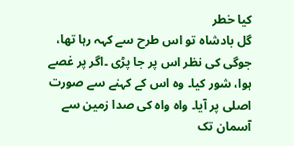کیا خطر
گل بادشاہ تو اس طرح سے کہہ رہا تھا، جوگی کی نظر اس پر جا پڑی ۔اگر پر غصے ہوا، شور کیا۔ وہ اس کے کہنے سے صورت اصلی پر آیا۔ واہ واہ کی صدا زمین سے آسمان تک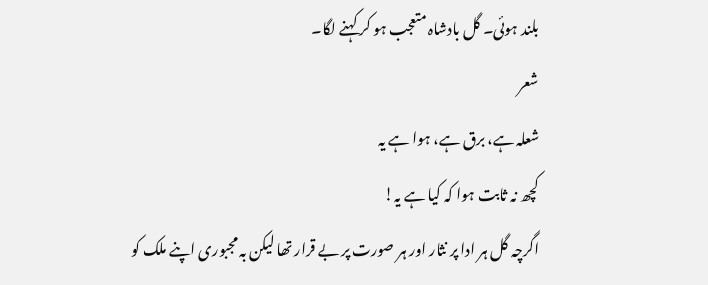بلند ہوئی۔ گل بادشاہ متعجب ہو کر کہنے لگا۔
شعر
شعلہ ہے، برق ہے، ہوا ہے یہ
کچھ نہ ثابت ہوا کہ کیا ہے یہ!
اگرچہ گل ہر ادا پر نثار اور ہر صورت پر بے قرار تھا لیکن بہ مجبوری اپنے ملک کو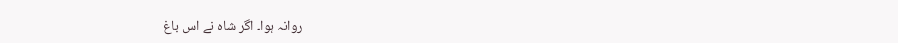روانہ ہوا۔ اگر شاہ نے اس باغ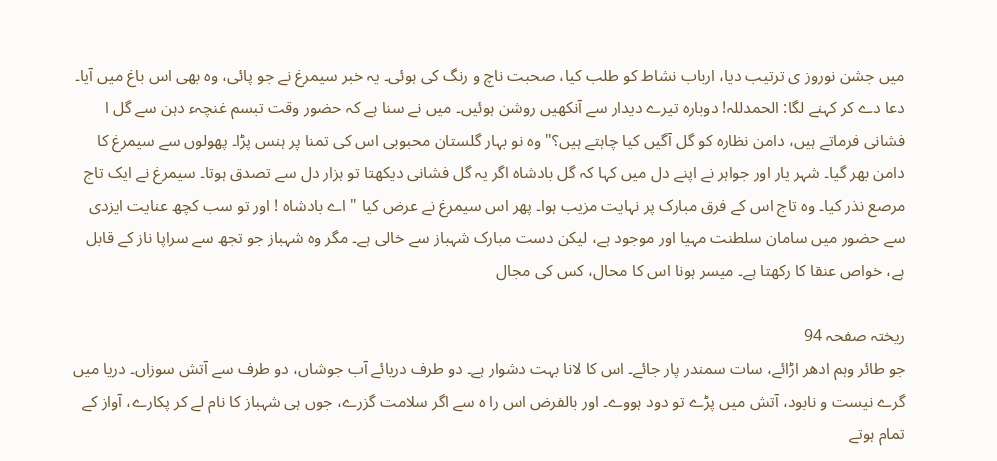میں جشن نوروز ی ترتیب دیا، ارباب نشاط کو طلب کیا، صحبت ناچ و رنگ کی ہوئی۔ یہ خبر سیمرغ نے جو پائی، وہ بھی اس باغ میں آیا۔ دعا دے کر کہنے لگا: الحمدللہ! دوبارہ تیرے دیدار سے آنکھیں روشن ہوئیں۔ میں نے سنا ہے کہ حضور وقت تبسم غنچہء دہن سے گل ا فشانی فرماتے ہیں، دامن نظارہ کو گل آگیں کیا چاہتے ہیں؟" وہ نو بہار گلستان محبوبی اس کی تمنا پر ہنس پڑا۔ پھولوں سے سیمرغ کا دامن بھر گیا۔ شہر یار اور جواہر نے اپنے دل میں کہا کہ گل بادشاہ اگر یہ گل فشانی دیکھتا تو ہزار دل سے تصدق ہوتا۔ سیمرغ نے ایک تاج مرصع نذر کیا۔ وہ تاج اس کے فرق مبارک پر نہایت مزیب ہوا۔ پھر اس سیمرغ نے عرض کیا " اے بادشاہ ! اور تو سب کچھ عنایت ایزدی سے حضور میں سامان سلطنت مہیا اور موجود ہے، لیکن دست مبارک شہباز سے خالی ہے۔ مگر وہ شہباز جو تجھ سے سراپا ناز کے قابل ہے، خواص عنقا کا رکھتا ہے۔ میسر ہونا اس کا محال، کس کی مجال

ریختہ صفحہ 94
جو طائر وہم ادھر اڑائے، سات سمندر پار جائے۔ اس کا لانا بہت دشوار ہے۔ دو طرف دریائے آب جوشاں، دو طرف سے آتش سوزاں۔ دریا میں گرے نیست و نابود، آتش میں پڑے تو دود ہووے۔ اور بالفرض اس را ہ سے اگر سلامت گزرے، جوں ہی شہباز کا نام لے کر پکارے، آواز کے تمام ہوتے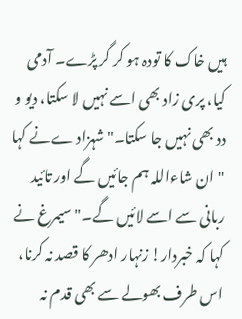ہیں خاک کا تودہ ہو کر گر پڑے۔ آدمی کیا، پری زاد بھی اسے نہیں لا سکتا، دیو و دد بھی نہیں جا سکتا۔" شہزاد ےنے کہا " ان شاءاللہ ہم جائیں گے اور تائید ربانی سے اسے لائیں گے۔" سیمرغ نے کہا کہ خبردار! زنہار ادھر کا قصد نہ کرنا، اس طرف بھولے سے بھی قدم نہ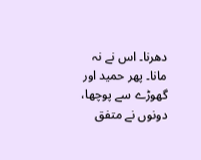دھرنا۔ اس نے نہ مانا۔ پھر حمید اور گھوڑے سے پوچھا، دونوں نے متفق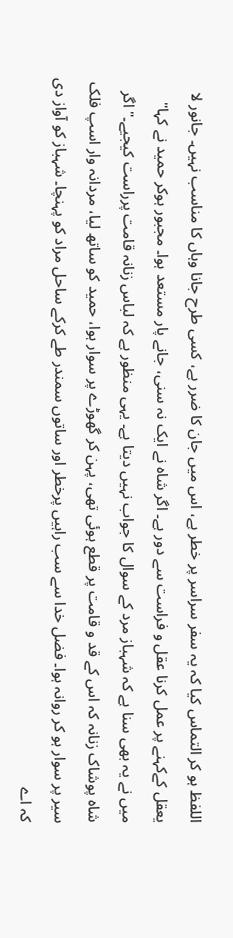اللفظ ہو کر التماس کیا کہ یہ سفر سراسر پر خطر ہے، اس میں جان کا ضرر ہے، کسی طرح جانا وہاں کا مناسب نہیں۔ جانور لا یعقل کےکہنے پر عمل کرنا عقل و فراست سے دور ہے۔ اگر شاہ نے ایک نہ سنی، جانے پار مستعد ہوا۔ مجبور ہوکر حمید نے کہا" میں نے یہ بھی سنا ہے کہ شہباز مرد کے سوال کا جواب نہیں دیتا ہے۔ یہی منظور ہے کہ لباس زنانہ قامت پرراست کیجیے۔" اگر شاہ پوشاک زنانہ کہ اس کے قد و قامت پر قطع ہوئی تھی، پہن کر گھوڑے پر سوار ہوا، حمید کو ساتھ لیا، مردانہ وار اسپ فلک سیر پر سوار ہو کر روانہ ہوا۔ فضل خدا سے سب راہیں پرخطر اور ساتوں سمندر طے کرکے ساحل مراد کو پہنچا۔ شہباز کو آواز دی کہ اے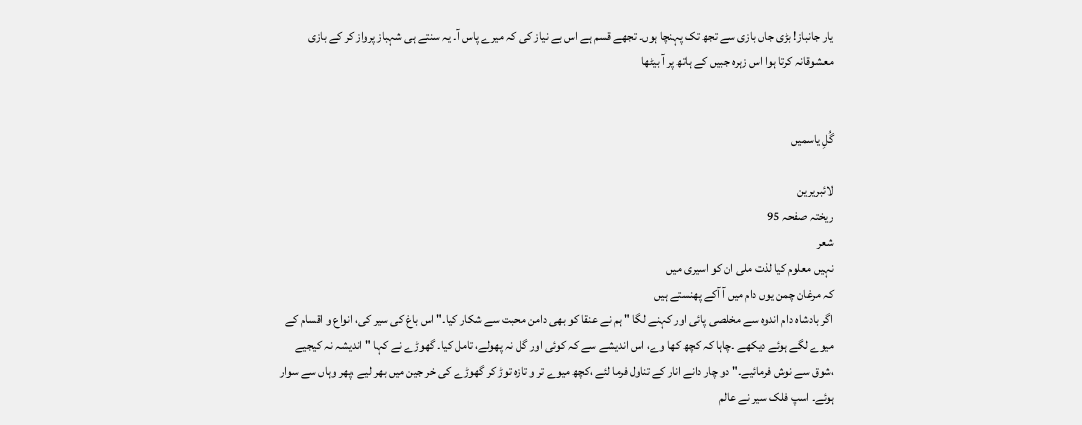یار جانباز! بڑی جاں بازی سے تجھ تک پہنچا ہوں۔ تجھے قسم ہے اس بے نیاز کی کہ میرے پاس آ۔ یہ سنتے ہی شہباز پرواز کر کے بازی معشوقانہ کرتا ہوا اس زہرہ جبیں کے ہاتھ پر آ بیٹھا


گُلِ یاسمیں

لائبریرین
ریختہ صفحہ 95
شعر
نہیں معلوم کیا لذت ملی ان کو اسیری میں
کہ مرغان چمن یوں دام میں آ آکے پھنستے ہیں
اگر بادشاہ دام اندوہ سے مخلصی پائی اور کہنے لگا " ہم نے عنقا کو بھی دامن محبت سے شکار کیا۔" اس باغ کی سیر کی، انواع و اقسام کے میوے لگے ہوئے دیکھے ۔چاہا کہ کچھ کھا وے، اس اندیشے سے کہ کوئی اور گل نہ پھولے، تامل کیا۔ گھوڑے نے کہا "اندیشہ نہ کیجیے ،شوق سے نوش فرمائیے۔" دو چار دانے انار کے تناول فرما لئے ،کچھ میوے تر و تازہ توڑ کر گھوڑے کی خر جین میں بھر لیے ،پھر وہاں سے سوار ہوئے۔ اسپ فلک سیر نے عالم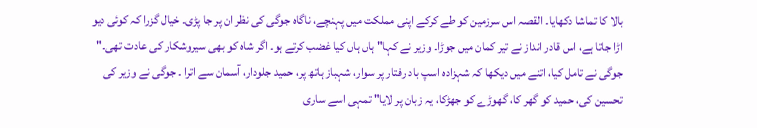بالا کا تماشا دکھایا۔ القصہ اس سرزمین کو طے کرکے اپنی مملکت میں پہنچے، ناگاہ جوگی کی نظر ان پر جا پڑی۔ خیال گزرا کہ کوئی دیو اڑا جاتا ہے، اس قادر انداز نے تیر کمان میں جوڑا۔ وزیر نے کہا" ہاں ہاں کیا غضب کرتے ہو۔ اگر شاہ کو بھی سیروشکار کی عادت تھی۔" جوگی نے تامل کیا، اتنے میں دیکھا کہ شہزادہ اسپ باد رفتار پر سوار، شہباز ہاتھ پر، حمید جلودار، آسمان سے اترا ۔ جوگی نے وزیر کی تحسین کی، حمید کو گھر کا، گھوڑے کو جھڑکا، یہ زبان پر لایا" تمہی اسے ساری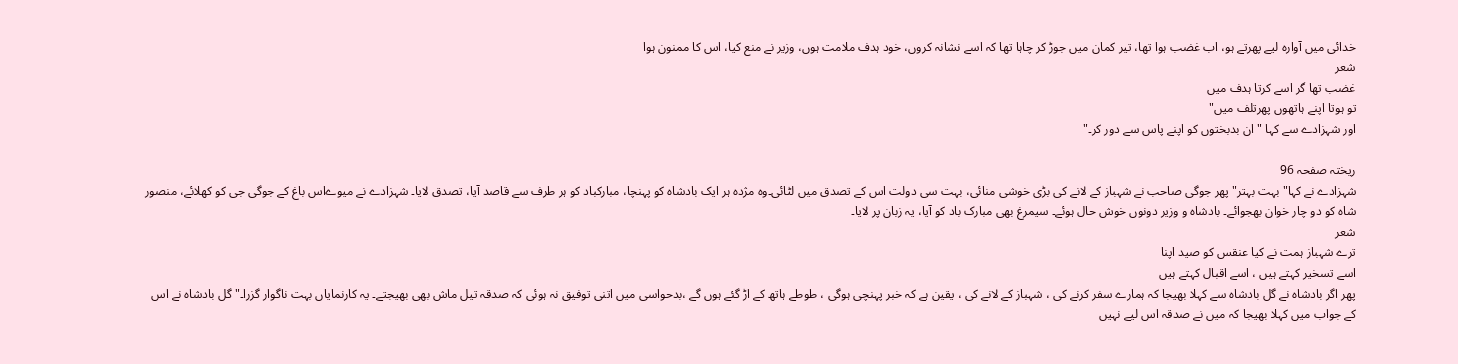خدائی میں آوارہ لیے پھرتے ہو، اب غضب ہوا تھا، تیر کمان میں جوڑ کر چاہا تھا کہ اسے نشانہ کروں، خود ہدف ملامت ہوں، وزیر نے منع کیا، اس کا ممنون ہوا
شعر
غضب تھا گر اسے کرتا ہدف میں
تو ہوتا اپنے ہاتھوں پھرتلف میں"
اور شہزادے سے کہا " ان بدبختوں کو اپنے پاس سے دور کر۔"

ریختہ صفحہ 96
شہزادے نے کہا" بہت بہتر" پھر جوگی صاحب نے شہباز کے لانے کی بڑی خوشی منائی، بہت سی دولت اس کے تصدق میں لٹائی۔وہ مژدہ ہر ایک بادشاہ کو پہنچا، مبارکباد کو ہر طرف سے قاصد آیا، تصدق لایا۔ شہزادے نے میوےاس باغ کے جوگی جی کو کھلائے، منصور شاہ کو دو چار خوان بھجوائے۔ بادشاہ و وزیر دونوں خوش حال ہوئے۔ سیمرغ بھی مبارک باد کو آیا، یہ زبان پر لایا۔
شعر
ترے شہباز ہمت نے کیا عنقس کو صید اپنا
اسے تسخیر کہتے ہیں ، اسے اقبال کہتے ہیں
پھر اگر بادشاہ نے گل بادشاہ سے کہلا بھیجا کہ ہمارے سفر کرنے کی ، شہباز کے لانے کی ، یقین ہے کہ خبر پہنچی ہوگی ، طوطے ہاتھ کے اڑ گئے ہوں گے ،بدحواسی میں اتنی توفیق نہ ہوئی کہ صدقہ تیل ماش بھی بھیجتے۔ یہ کارنمایاں بہت ناگوار گزرا۔" گل بادشاہ نے اس کے جواب میں کہلا بھیجا کہ میں نے صدقہ اس لیے نہیں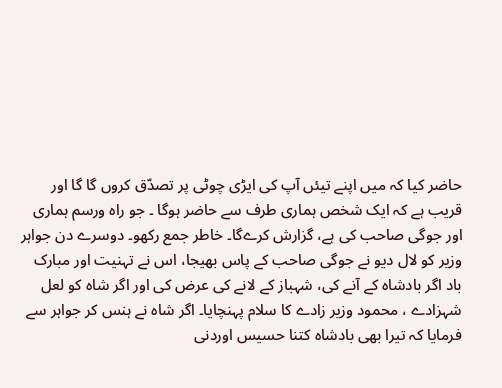حاضر کیا کہ میں اپنے تیئں آپ کی ایڑی چوٹی پر تصدّق کروں گا گا اور قریب ہے کہ ایک شخص ہماری طرف سے حاضر ہوگا ۔ جو راہ ورسم ہماری اور جوگی صاحب کی ہے، گزارش کرےگا۔ خاطر جمع رکھو۔ دوسرے دن جواہر وزیر کو لال دیو نے جوگی صاحب کے پاس بھیجا، اس نے تہنیت اور مبارک باد اگر بادشاہ کے آنے کی، شہباز کے لانے کی عرض کی اور اگر شاہ کو لعل شہزادے ، محمود وزیر زادے کا سلام پہنچایا۔ اگر شاہ نے ہنس کر جواہر سے فرمایا کہ تیرا بھی بادشاہ کتنا حسیس اوردنی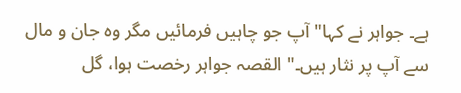ہے۔ جواہر نے کہا" آپ جو چاہیں فرمائیں مگر وہ جان و مال سے آپ پر نثار ہیں۔" القصہ جواہر رخصت ہوا، گل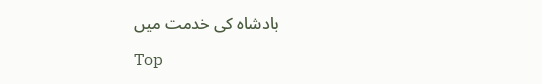بادشاہ کی خدمت میں

Top